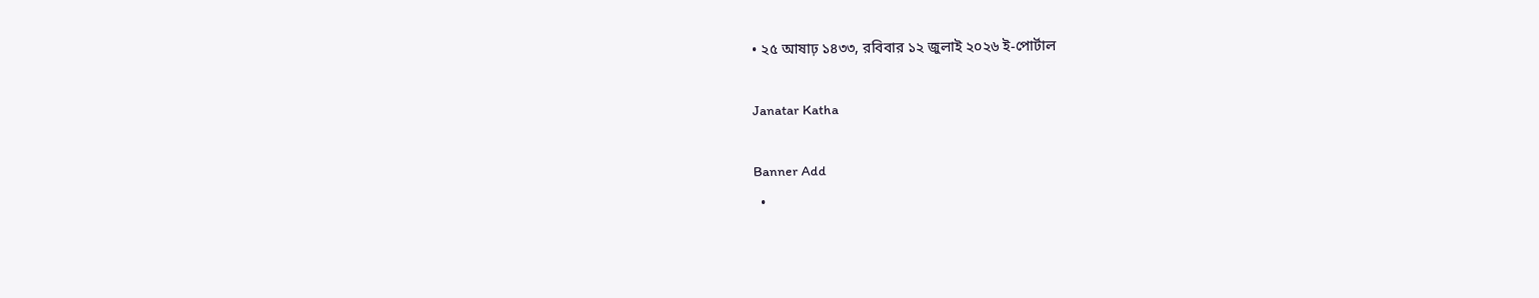• ২৫ আষাঢ় ১৪৩৩, রবিবার ১২ জুলাই ২০২৬ ই-পোর্টাল

Janatar Katha

Banner Add
  •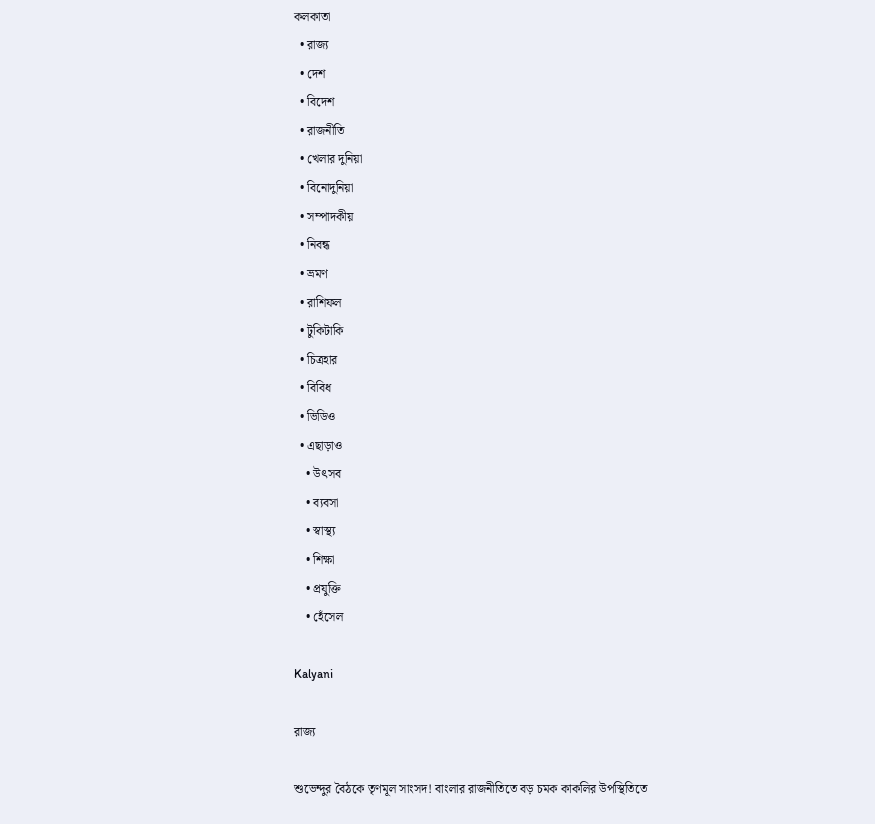কলকাতা
  • রাজ্য
  • দেশ
  • বিদেশ
  • রাজনীতি
  • খেলার দুনিয়া
  • বিনোদুনিয়া
  • সম্পাদকীয়
  • নিবন্ধ
  • ভ্রমণ
  • রাশিফল
  • টুকিটাকি
  • চিত্রহার
  • বিবিধ
  • ভিডিও
  • এছাড়াও
    • উৎসব
    • ব্যবসা
    • স্বাস্থ্য
    • শিক্ষা
    • প্রযুক্তি
    • হেঁসেল

Kalyani

রাজ্য

শুভেন্দুর বৈঠকে তৃণমূল সাংসদ! বাংলার রাজনীতিতে বড় চমক কাকলির উপস্থিতিতে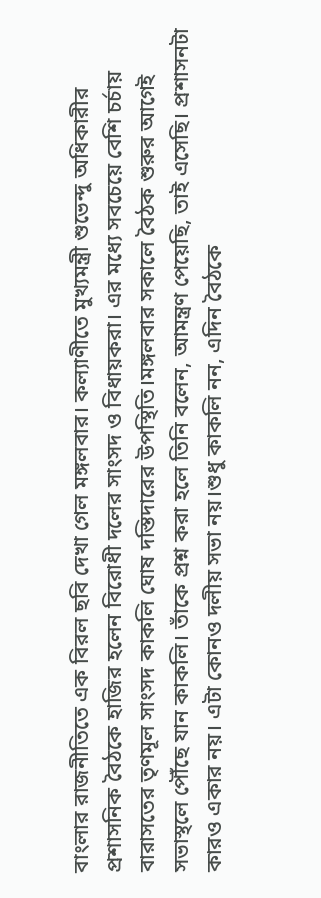বাংলার রাজনীতিতে এক বিরল ছবি দেখা গেল মঙ্গলবার। কল্যাণীতে মুখ্যমন্ত্রী শুভেন্দু অধিকারীর প্রশাসনিক বৈঠকে হাজির হলেন বিরোধী দলের সাংসদ ও বিধায়করা। এর মধ্যে সবচেয়ে বেশি চর্চায় বারাসতের তৃণমূল সাংসদ কাকলি ঘোষ দস্তিদারের উপস্থিতি।মঙ্গলবার সকালে বৈঠক শুরুর আগেই সভাস্থলে পৌঁছে যান কাকলি। তাঁকে প্রশ্ন করা হলে তিনি বলেন, আমন্ত্রণ পেয়েছি, তাই এসেছি। প্রশাসনটা কারও একার নয়। এটা কোনও দলীয় সভা নয়।শুধু কাকলি নন, এদিন বৈঠকে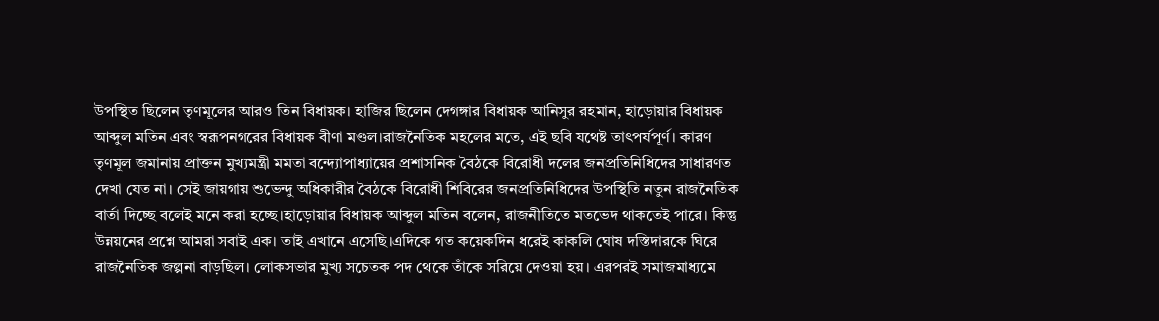উপস্থিত ছিলেন তৃণমূলের আরও তিন বিধায়ক। হাজির ছিলেন দেগঙ্গার বিধায়ক আনিসুর রহমান, হাড়োয়ার বিধায়ক আব্দুল মতিন এবং স্বরূপনগরের বিধায়ক বীণা মণ্ডল।রাজনৈতিক মহলের মতে, এই ছবি যথেষ্ট তাৎপর্যপূর্ণ। কারণ তৃণমূল জমানায় প্রাক্তন মুখ্যমন্ত্রী মমতা বন্দ্যোপাধ্যায়ের প্রশাসনিক বৈঠকে বিরোধী দলের জনপ্রতিনিধিদের সাধারণত দেখা যেত না। সেই জায়গায় শুভেন্দু অধিকারীর বৈঠকে বিরোধী শিবিরের জনপ্রতিনিধিদের উপস্থিতি নতুন রাজনৈতিক বার্তা দিচ্ছে বলেই মনে করা হচ্ছে।হাড়োয়ার বিধায়ক আব্দুল মতিন বলেন, রাজনীতিতে মতভেদ থাকতেই পারে। কিন্তু উন্নয়নের প্রশ্নে আমরা সবাই এক। তাই এখানে এসেছি।এদিকে গত কয়েকদিন ধরেই কাকলি ঘোষ দস্তিদারকে ঘিরে রাজনৈতিক জল্পনা বাড়ছিল। লোকসভার মুখ্য সচেতক পদ থেকে তাঁকে সরিয়ে দেওয়া হয়। এরপরই সমাজমাধ্যমে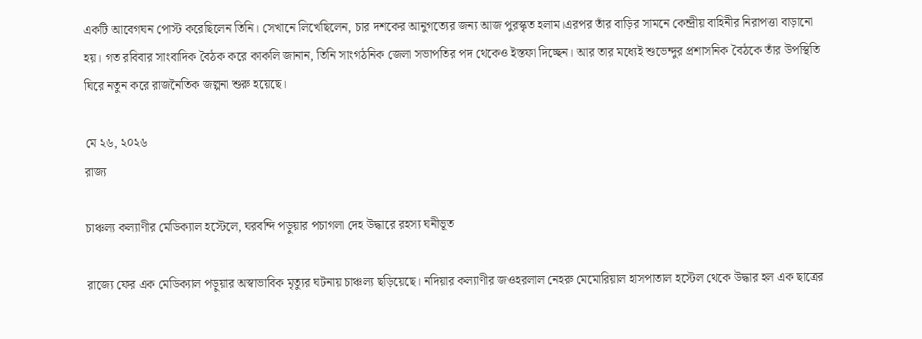একটি আবেগঘন পোস্ট করেছিলেন তিনি। সেখানে লিখেছিলেন, চার দশকের আনুগত্যের জন্য আজ পুরস্কৃত হলাম।এরপর তাঁর বাড়ির সামনে কেন্দ্রীয় বাহিনীর নিরাপত্তা বাড়ানো হয়। গত রবিবার সাংবাদিক বৈঠক করে কাকলি জানান, তিনি সাংগঠনিক জেলা সভাপতির পদ থেকেও ইস্তফা দিচ্ছেন। আর তার মধ্যেই শুভেন্দুর প্রশাসনিক বৈঠকে তাঁর উপস্থিতি ঘিরে নতুন করে রাজনৈতিক জল্পনা শুরু হয়েছে।

মে ২৬, ২০২৬
রাজ্য

চাঞ্চল্য কল্যাণীর মেডিক্যাল হস্টেলে, ঘরবন্দি পড়ুয়ার পচাগলা দেহ উদ্ধারে রহস্য ঘনীভূত

রাজ্যে ফের এক মেডিক্যাল পড়ুয়ার অস্বাভাবিক মৃত্যুর ঘটনায় চাঞ্চল্য ছড়িয়েছে। নদিয়ার কল্যাণীর জওহরলাল নেহরু মেমোরিয়াল হাসপাতাল হস্টেল থেকে উদ্ধার হল এক ছাত্রের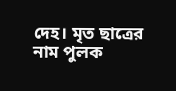দেহ। মৃত ছাত্রের নাম পুলক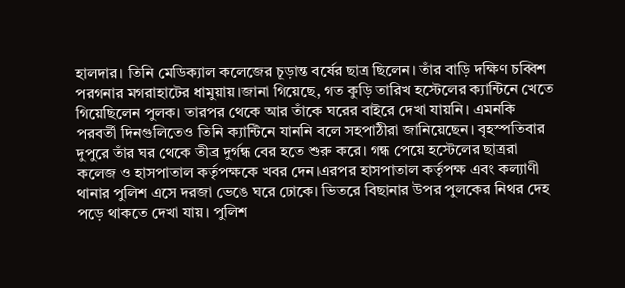হালদার। তিনি মেডিক্যাল কলেজের চূড়ান্ত বর্ষের ছাত্র ছিলেন। তাঁর বাড়ি দক্ষিণ চব্বিশ পরগনার মগরাহাটের ধামুয়ায়।জানা গিয়েছে, গত কুড়ি তারিখ হস্টেলের ক্যান্টিনে খেতে গিয়েছিলেন পুলক। তারপর থেকে আর তাঁকে ঘরের বাইরে দেখা যায়নি। এমনকি পরবর্তী দিনগুলিতেও তিনি ক্যান্টিনে যাননি বলে সহপাঠীরা জানিয়েছেন। বৃহস্পতিবার দুপুরে তাঁর ঘর থেকে তীব্র দুর্গন্ধ বের হতে শুরু করে। গন্ধ পেয়ে হস্টেলের ছাত্ররা কলেজ ও হাসপাতাল কর্তৃপক্ষকে খবর দেন।এরপর হাসপাতাল কর্তৃপক্ষ এবং কল্যাণী থানার পুলিশ এসে দরজা ভেঙে ঘরে ঢোকে। ভিতরে বিছানার উপর পুলকের নিথর দেহ পড়ে থাকতে দেখা যায়। পুলিশ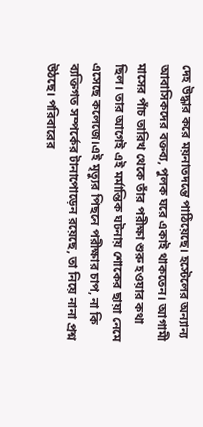দেহ উদ্ধার করে ময়নাতদন্তে পাঠিয়েছে। হস্টেলের অন্যান্য আবাসিকদের বক্তব্য, পুলক ঘরে একাই থাকতেন। আগামী মাসের পাঁচ তারিখ থেকে তাঁর পরীক্ষা শুরু হওয়ার কথা ছিল। তার আগেই এই মর্মান্তিক ঘটনায় শোকের ছায়া নেমে এসেছে কলেজে।এই মৃত্যুর পিছনে পরীক্ষার চাপ, না কি ব্যক্তিগত সম্পর্কের টানাপোড়েন রয়েছে, তা নিয়ে নানা প্রশ্ন উঠছে। পরিবারের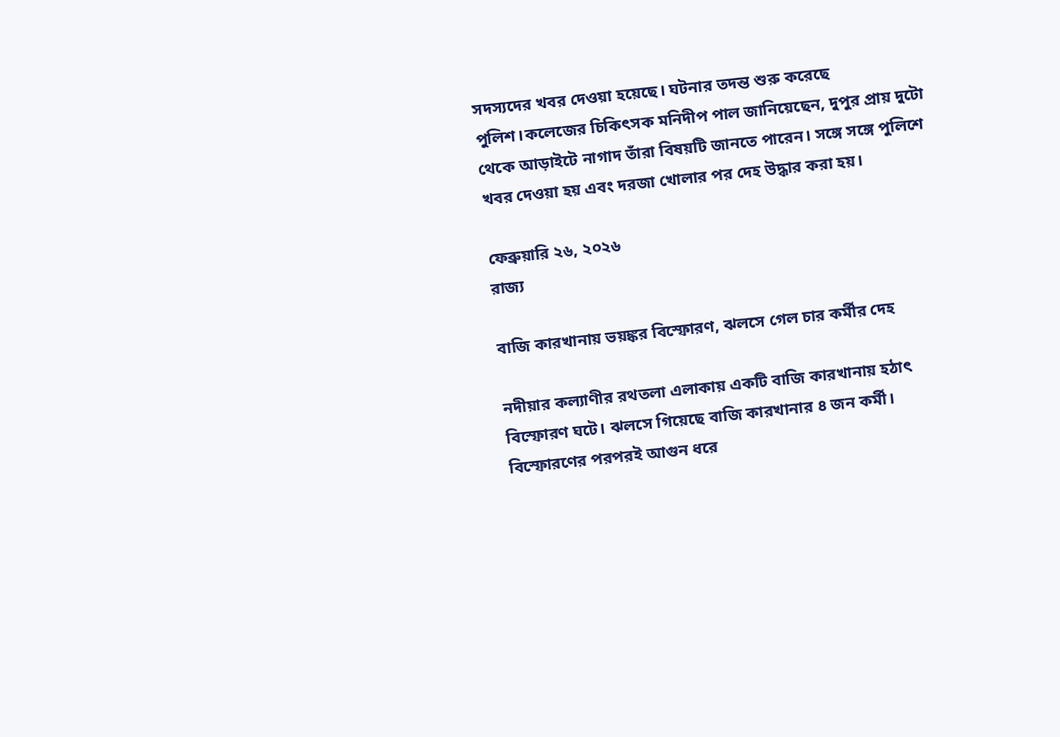সদস্যদের খবর দেওয়া হয়েছে। ঘটনার তদন্ত শুরু করেছে পুলিশ।কলেজের চিকিৎসক মনিদীপ পাল জানিয়েছেন, দুপুর প্রায় দুটো থেকে আড়াইটে নাগাদ তাঁরা বিষয়টি জানতে পারেন। সঙ্গে সঙ্গে পুলিশে খবর দেওয়া হয় এবং দরজা খোলার পর দেহ উদ্ধার করা হয়।

ফেব্রুয়ারি ২৬, ২০২৬
রাজ্য

বাজি কারখানায় ভয়ঙ্কর বিস্ফোরণ, ঝলসে গেল চার কর্মীর দেহ

নদীয়ার কল্যাণীর রথতলা এলাকায় একটি বাজি কারখানায় হঠাৎ বিস্ফোরণ ঘটে। ঝলসে গিয়েছে বাজি কারখানার ৪ জন কর্মী। বিস্ফোরণের পরপরই আগুন ধরে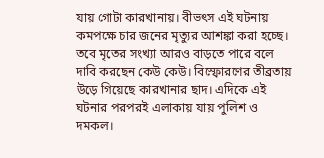যায় গোটা কারখানায়। বীভৎস এই ঘটনায় কমপক্ষে চার জনের মৃত্যুর আশঙ্কা করা হচ্ছে। তবে মৃতের সংখ্যা আরও বাড়তে পারে বলে দাবি করছেন কেউ কেউ। বিস্ফোরণের তীব্রতায় উড়ে গিয়েছে কারখানার ছাদ। এদিকে এই ঘটনার পরপরই এলাকায় যায় পুলিশ ও দমকল।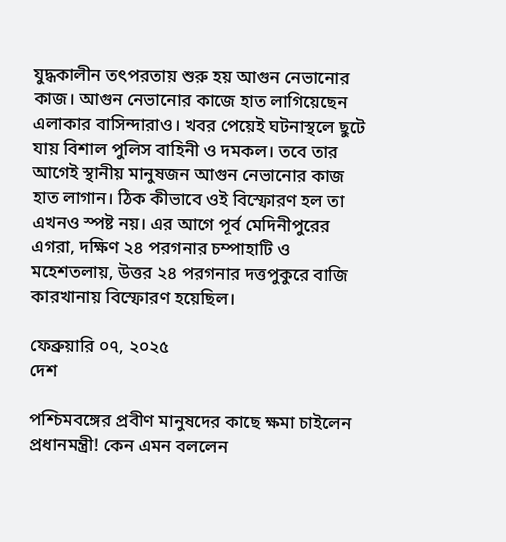যুদ্ধকালীন তৎপরতায় শুরু হয় আগুন নেভানোর কাজ। আগুন নেভানোর কাজে হাত লাগিয়েছেন এলাকার বাসিন্দারাও। খবর পেয়েই ঘটনাস্থলে ছুটে যায় বিশাল পুলিস বাহিনী ও দমকল। তবে তার আগেই স্থানীয় মানুষজন আগুন নেভানোর কাজ হাত লাগান। ঠিক কীভাবে ওই বিস্ফোরণ হল তা এখনও স্পষ্ট নয়। এর আগে পূর্ব মেদিনীপুরের এগরা, দক্ষিণ ২৪ পরগনার চম্পাহাটি ও মহেশতলায়, উত্তর ২৪ পরগনার দত্তপুকুরে বাজি কারখানায় বিস্ফোরণ হয়েছিল।

ফেব্রুয়ারি ০৭, ২০২৫
দেশ

পশ্চিমবঙ্গের প্রবীণ মানুষদের কাছে ক্ষমা চাইলেন প্রধানমন্ত্রী! কেন এমন বললেন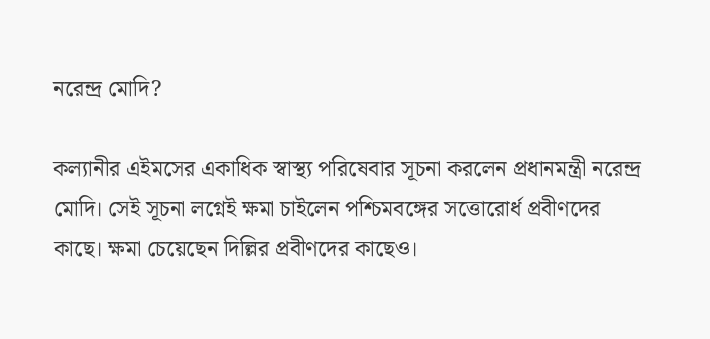নরেন্দ্র মোদি?

কল্যানীর এইমসের একাধিক স্বাস্থ্য পরিষেবার সূচনা করলেন প্রধানমন্ত্রী নরেন্দ্র মোদি। সেই সূচনা লগ্নেই ক্ষমা চাইলেন পশ্চিমবঙ্গের সত্তোরোর্ধ প্রবীণদের কাছে। ক্ষমা চেয়েছেন দিল্লির প্রবীণদের কাছেও।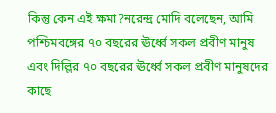কিন্তু কেন এই ক্ষমা?নরেন্দ্র মোদি বলেছেন, আমি পশ্চিমবঙ্গের ৭০ বছরের ঊর্ধ্বে সকল প্রবীণ মানুষ এবং দিল্লির ৭০ বছরের ঊর্ধ্বে সকল প্রবীণ মানুষদের কাছে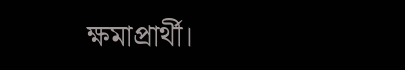ক্ষমাপ্রার্থী।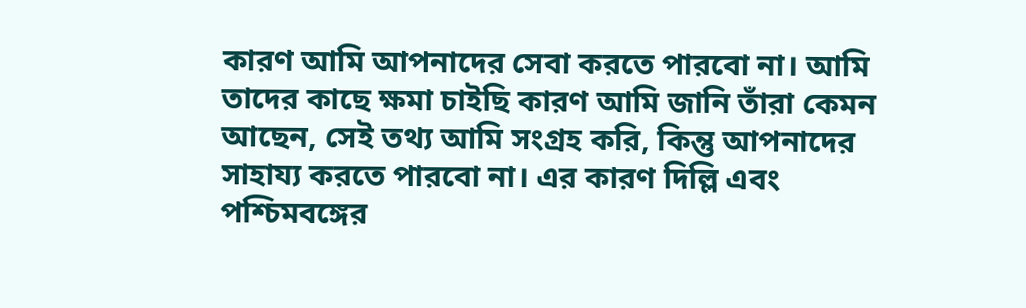কারণ আমি আপনাদের সেবা করতে পারবো না। আমি তাদের কাছে ক্ষমা চাইছি কারণ আমি জানি তাঁরা কেমন আছেন, সেই তথ্য আমি সংগ্রহ করি, কিন্তু আপনাদের সাহায্য করতে পারবো না। এর কারণ দিল্লি এবং পশ্চিমবঙ্গের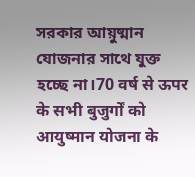সরকার আয়ুষ্মান যোজনার সাথে যুক্ত হচ্ছে না।70 वर्ष से ऊपर के सभी बुजुर्गों को आयुष्मान योजना के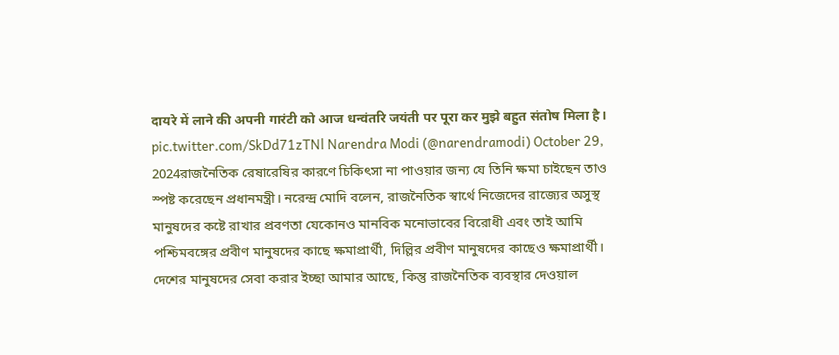दायरे में लाने की अपनी गारंटी को आज धन्वंतरि जयंती पर पूरा कर मुझे बहुत संतोष मिला है। pic.twitter.com/SkDd71zTNl Narendra Modi (@narendramodi) October 29, 2024রাজনৈতিক রেষারেষির কারণে চিকিৎসা না পাওয়ার জন্য যে তিনি ক্ষমা চাইছেন তাও স্পষ্ট করেছেন প্রধানমন্ত্রী। নরেন্দ্র মোদি বলেন, রাজনৈতিক স্বার্থে নিজেদের রাজ্যের অসুস্থ মানুষদের কষ্টে রাখার প্রবণতা যেকোনও মানবিক মনোভাবের বিরোধী এবং তাই আমি পশ্চিমবঙ্গের প্রবীণ মানুষদের কাছে ক্ষমাপ্রার্থী, দিল্লির প্রবীণ মানুষদের কাছেও ক্ষমাপ্রার্থী। দেশের মানুষদের সেবা করার ইচ্ছা আমার আছে, কিন্তু রাজনৈতিক ব্যবস্থার দেওয়াল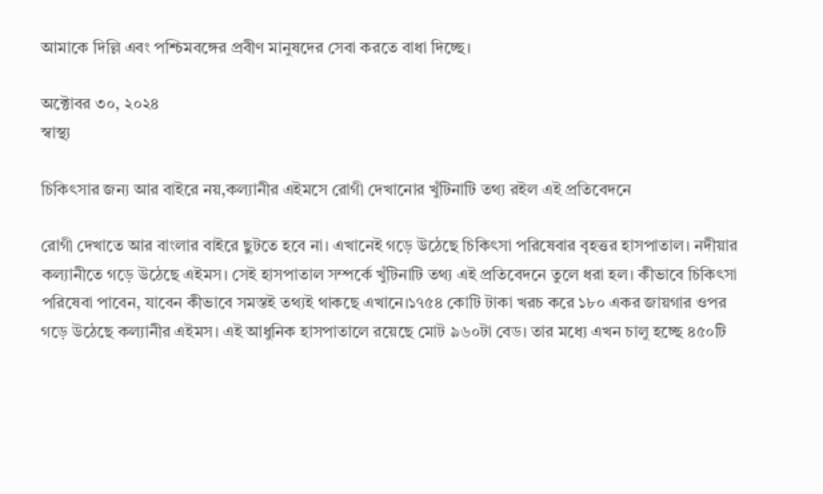আমাকে দিল্লি এবং পশ্চিমবঙ্গের প্রবীণ মানুষদের সেবা করতে বাধা দিচ্ছে।

অক্টোবর ৩০, ২০২৪
স্বাস্থ্য

চিকিৎসার জন্য আর বাইরে নয়,কল্যানীর এইমসে রোগী দেখানোর খুঁটিনাটি তথ্য রইল এই প্রতিবেদনে

রোগী দেখাতে আর বাংলার বাইরে ছুটতে হবে না। এখানেই গড়ে উঠেছে চিকিৎসা পরিষেবার বৃহত্তর হাসপাতাল। নদীয়ার কল্যানীতে গড়ে উঠেছে এইমস। সেই হাসপাতাল সম্পর্কে খুঁটিনাটি তথ্য এই প্রতিবেদনে তুলে ধরা হল। কীভাবে চিকিৎসা পরিষেবা পাবেন, যাবেন কীভাবে সমস্তই তথ্যই থাকছে এখানে।১৭৫৪ কোটি টাকা খরচ করে ১৮০ একর জায়গার ওপর গড়ে উঠেছে কল্যানীর এইমস। এই আধুনিক হাসপাতালে রয়েছে মোট ৯৬০টা বেড। তার মধ্যে এখন চালু হচ্ছে ৪৫০টি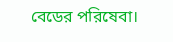বেডের পরিষেবা।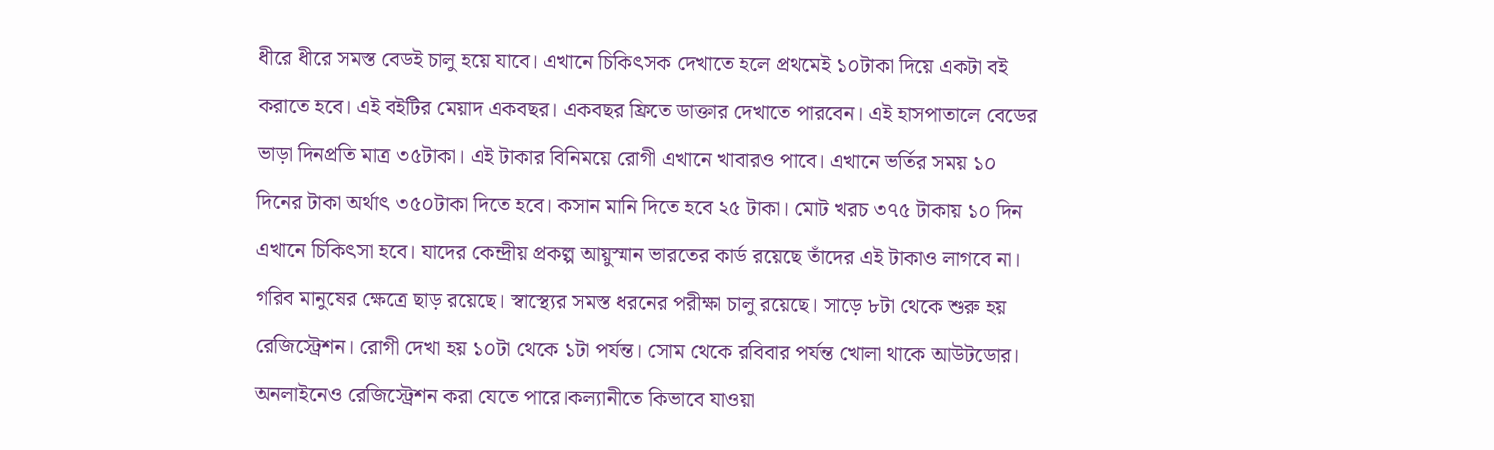ধীরে ধীরে সমস্ত বেডই চালু হয়ে যাবে। এখানে চিকিৎসক দেখাতে হলে প্রথমেই ১০টাকা দিয়ে একটা বই করাতে হবে। এই বইটির মেয়াদ একবছর। একবছর ফ্রিতে ডাক্তার দেখাতে পারবেন। এই হাসপাতালে বেডের ভাড়া দিনপ্রতি মাত্র ৩৫টাকা। এই টাকার বিনিময়ে রোগী এখানে খাবারও পাবে। এখানে ভর্তির সময় ১০ দিনের টাকা অর্থাৎ ৩৫০টাকা দিতে হবে। কসান মানি দিতে হবে ২৫ টাকা। মোট খরচ ৩৭৫ টাকায় ১০ দিন এখানে চিকিৎসা হবে। যাদের কেন্দ্রীয় প্রকল্প আয়ুস্মান ভারতের কার্ড রয়েছে তাঁদের এই টাকাও লাগবে না। গরিব মানুষের ক্ষেত্রে ছাড় রয়েছে। স্বাস্থ্যের সমস্ত ধরনের পরীক্ষা চালু রয়েছে। সাড়ে ৮টা থেকে শুরু হয় রেজিস্ট্রেশন। রোগী দেখা হয় ১০টা থেকে ১টা পর্যন্ত। সোম থেকে রবিবার পর্যন্ত খোলা থাকে আউটডোর। অনলাইনেও রেজিস্ট্রেশন করা যেতে পারে।কল্যানীতে কিভাবে যাওয়া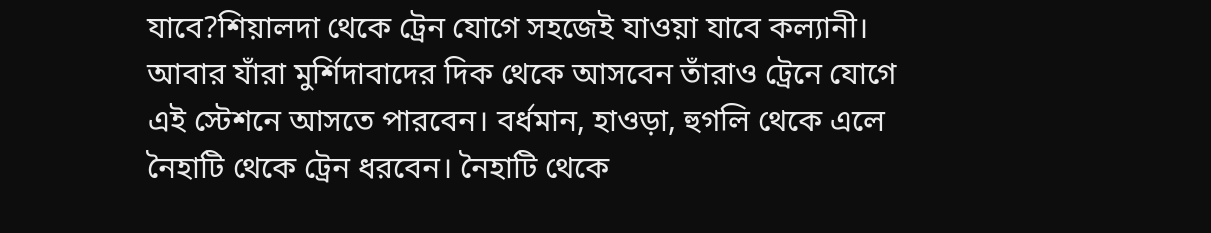যাবে?শিয়ালদা থেকে ট্রেন যোগে সহজেই যাওয়া যাবে কল্যানী। আবার যাঁরা মুর্শিদাবাদের দিক থেকে আসবেন তাঁরাও ট্রেনে যোগে এই স্টেশনে আসতে পারবেন। বর্ধমান, হাওড়া, হুগলি থেকে এলে নৈহাটি থেকে ট্রেন ধরবেন। নৈহাটি থেকে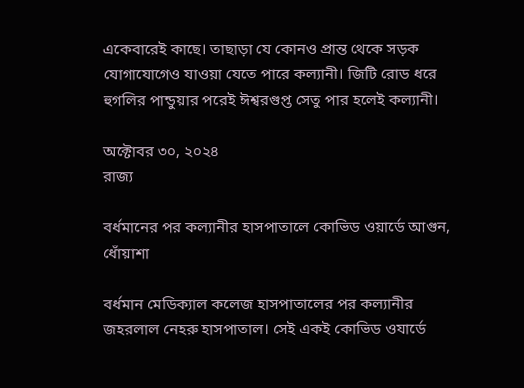একেবারেই কাছে। তাছাড়া যে কোনও প্রান্ত থেকে সড়ক যোগাযোগেও যাওয়া যেতে পারে কল্যানী। জিটি রোড ধরে হুগলির পান্ডুয়ার পরেই ঈশ্বরগুপ্ত সেতু পার হলেই কল্যানী।

অক্টোবর ৩০, ২০২৪
রাজ্য

বর্ধমানের পর কল্যানীর হাসপাতালে কোভিড ওয়ার্ডে আগুন, ধোঁয়াশা

বর্ধমান মেডিক্যাল কলেজ হাসপাতালের পর কল্যানীর জহরলাল নেহরু হাসপাতাল। সেই একই কোভিড ওযার্ডে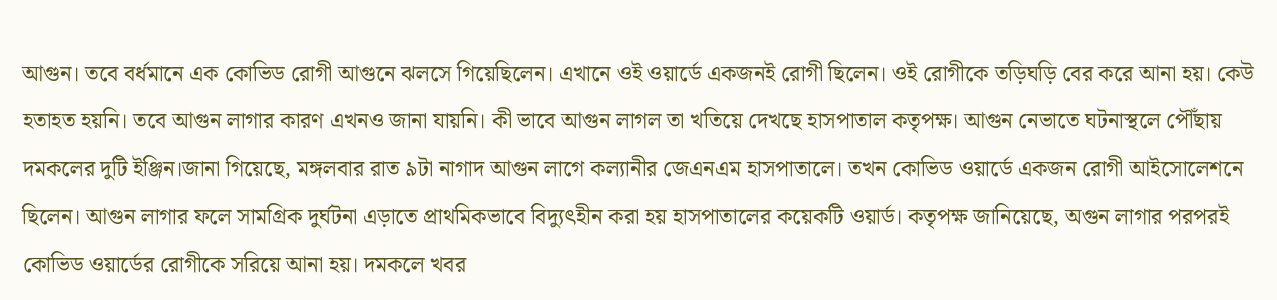আগুন। তবে বর্ধমানে এক কোভিড রোগী আগুনে ঝলসে গিয়েছিলেন। এখানে ওই ওয়ার্ডে একজনই রোগী ছিলেন। ওই রোগীকে তড়িঘড়ি বের করে আনা হয়। কেউ হতাহত হয়নি। তবে আগুন লাগার কারণ এখনও জানা যায়নি। কী ভাবে আগুন লাগল তা খতিয়ে দেখছে হাসপাতাল কতৃপক্ষ। আগুন নেভাতে ঘটনাস্থলে পৌঁছায় দমকলের দুটি ইঞ্জিন।জানা গিয়েছে, মঙ্গলবার রাত ৯টা নাগাদ আগুন লাগে কল্যানীর জেএনএম হাসপাতালে। তখন কোভিড ওয়ার্ডে একজন রোগী আইসোলেশনে ছিলেন। আগুন লাগার ফলে সামগ্রিক দুর্ঘটনা এড়াতে প্রাথমিকভাবে বিদ্যুৎহীন করা হয় হাসপাতালের কয়েকটি ওয়ার্ড। কতৃপক্ষ জানিয়েছে, অগুন লাগার পরপরই কোভিড ওয়ার্ডের রোগীকে সরিয়ে আনা হয়। দমকলে খবর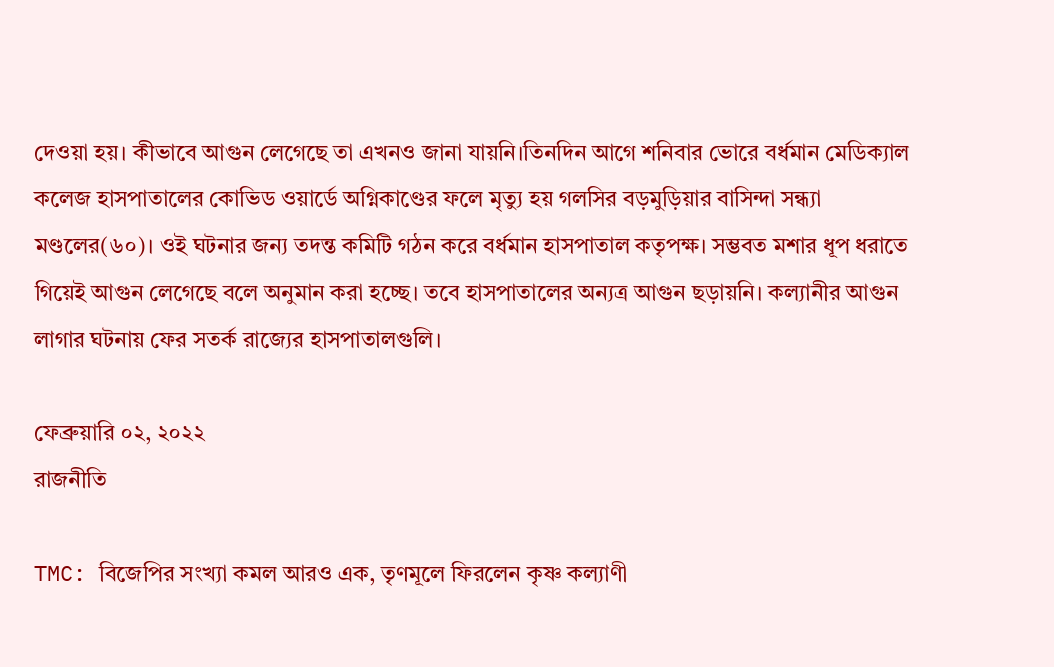দেওয়া হয়। কীভাবে আগুন লেগেছে তা এখনও জানা যায়নি।তিনদিন আগে শনিবার ভোরে বর্ধমান মেডিক্যাল কলেজ হাসপাতালের কোভিড ওয়ার্ডে অগ্নিকাণ্ডের ফলে মৃত্যু হয় গলসির বড়মুড়িয়ার বাসিন্দা সন্ধ্যা মণ্ডলের(৬০)। ওই ঘটনার জন্য তদন্ত কমিটি গঠন করে বর্ধমান হাসপাতাল কতৃপক্ষ। সম্ভবত মশার ধূপ ধরাতে গিয়েই আগুন লেগেছে বলে অনুমান করা হচ্ছে। তবে হাসপাতালের অন্যত্র আগুন ছড়ায়নি। কল্যানীর আগুন লাগার ঘটনায় ফের সতর্ক রাজ্যের হাসপাতালগুলি।

ফেব্রুয়ারি ০২, ২০২২
রাজনীতি

TMC: বিজেপির সংখ্যা কমল আরও এক, তৃণমূলে ফিরলেন কৃষ্ণ কল্যাণী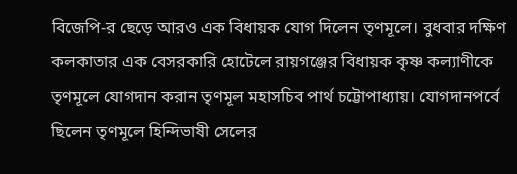বিজেপি-র ছেড়ে আরও এক বিধায়ক যোগ দিলেন তৃণমূলে। বুধবার দক্ষিণ কলকাতার এক বেসরকারি হোটেলে রায়গঞ্জের বিধায়ক কৃষ্ণ কল্যাণীকে তৃণমূলে যোগদান করান তৃণমূল মহাসচিব পার্থ চট্টোপাধ্যায়। যোগদানপর্বে ছিলেন তৃণমূলে হিন্দিভাষী সেলের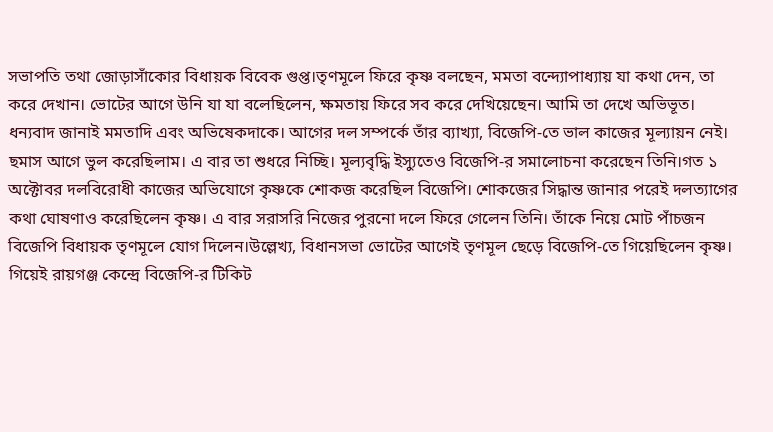সভাপতি তথা জোড়াসাঁকোর বিধায়ক বিবেক গুপ্ত।তৃণমূলে ফিরে কৃষ্ণ বলছেন, মমতা বন্দ্যোপাধ্যায় যা কথা দেন, তা করে দেখান। ভোটের আগে উনি যা যা বলেছিলেন, ক্ষমতায় ফিরে সব করে দেখিয়েছেন। আমি তা দেখে অভিভূত। ধন্যবাদ জানাই মমতাদি এবং অভিষেকদাকে। আগের দল সম্পর্কে তাঁর ব্যাখ্যা, বিজেপি-তে ভাল কাজের মূল্যায়ন নেই। ছমাস আগে ভুল করেছিলাম। এ বার তা শুধরে নিচ্ছি। মূল্যবৃদ্ধি ইস্যুতেও বিজেপি-র সমালোচনা করেছেন তিনি।গত ১ অক্টোবর দলবিরোধী কাজের অভিযোগে কৃষ্ণকে শোকজ করেছিল বিজেপি। শোকজের সিদ্ধান্ত জানার পরেই দলত্যাগের কথা ঘোষণাও করেছিলেন কৃষ্ণ। এ বার সরাসরি নিজের পুরনো দলে ফিরে গেলেন তিনি। তাঁকে নিয়ে মোট পাঁচজন বিজেপি বিধায়ক তৃণমূলে যোগ দিলেন।উল্লেখ্য, বিধানসভা ভোটের আগেই তৃণমূল ছেড়ে বিজেপি-তে গিয়েছিলেন কৃষ্ণ। গিয়েই রায়গঞ্জ কেন্দ্রে বিজেপি-র টিকিট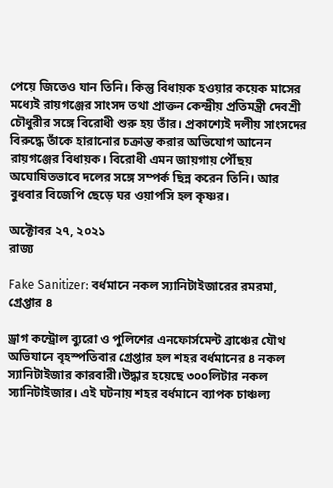পেয়ে জিতেও যান তিনি। কিন্তু বিধায়ক হওয়ার কয়েক মাসের মধ্যেই রায়গঞ্জের সাংসদ তথা প্রাক্তন কেন্দ্রীয় প্রতিমন্ত্রী দেবশ্রী চৌধুরীর সঙ্গে বিরোধী শুরু হয় তাঁর। প্রকাশ্যেই দলীয় সাংসদের বিরুদ্ধে তাঁকে হারানোর চক্রান্ত করার অভিযোগ আনেন রায়গঞ্জের বিধায়ক। বিরোধী এমন জায়গায় পৌঁছয় অঘোষিতভাবে দলের সঙ্গে সম্পর্ক ছিন্ন করেন তিনি। আর বুধবার বিজেপি ছেড়ে ঘর ওয়াপসি হল কৃষ্ণর।

অক্টোবর ২৭, ২০২১
রাজ্য

Fake Sanitizer: বর্ধমানে নকল স্যানিটাইজারের রমরমা, গ্রেপ্তার ৪

ড্রাগ কন্ট্রোল ব্যুরো ও পুলিশের এনফোর্সমেন্ট ব্রাঞ্চের যৌথ অভিযানে বৃহস্পতিবার গ্রেপ্তার হল শহর বর্ধমানের ৪ নকল স্যানিটাইজার কারবারী।উদ্ধার হয়েছে ৩০০লিটার নকল স্যানিটাইজার। এই ঘটনায় শহর বর্ধমানে ব্যাপক চাঞ্চল্য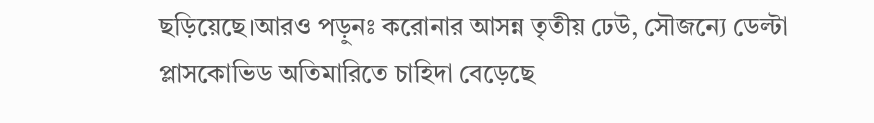ছড়িয়েছে।আরও পড়ুনঃ করোনার আসন্ন তৃতীয় ঢেউ, সৌজন্যে ডেল্টা প্লাসকোভিড অতিমারিতে চাহিদা বেড়েছে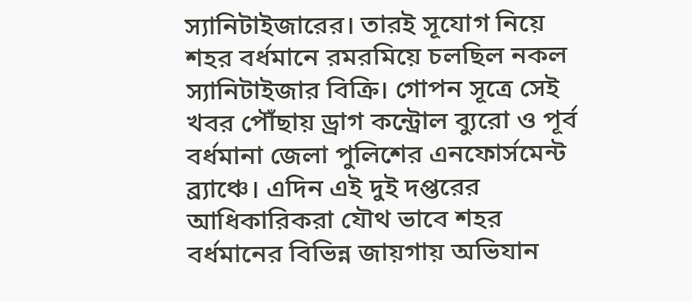স্যানিটাইজারের। তারই সূযোগ নিয়ে শহর বর্ধমানে রমরমিয়ে চলছিল নকল স্যানিটাইজার বিক্রি। গোপন সূত্রে সেই খবর পৌঁছায় ড্রাগ কন্ট্রোল ব্যুরো ও পূর্ব বর্ধমানা জেলা পুলিশের এনফোর্সমেন্ট ব্র্যাঞ্চে। এদিন এই দুই দপ্তরের আধিকারিকরা যৌথ ভাবে শহর বর্ধমানের বিভিন্ন জায়গায় অভিযান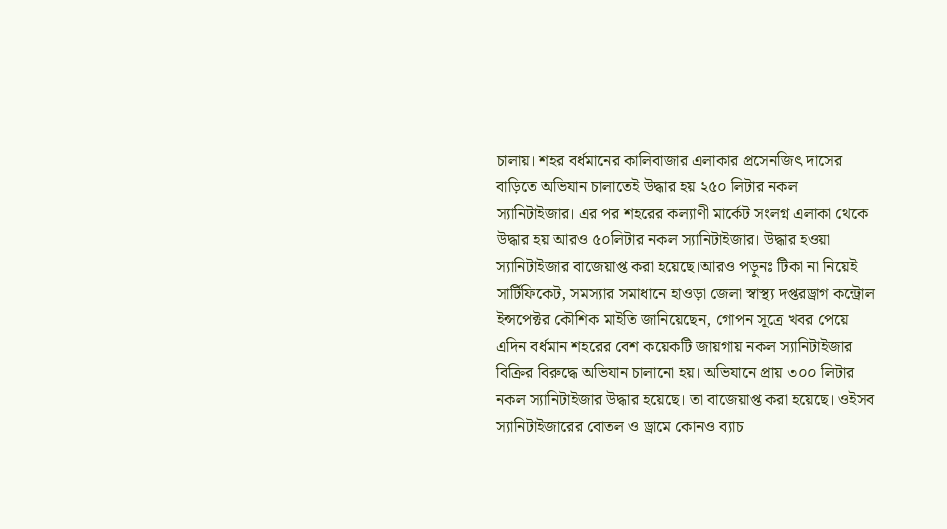চালায়। শহর বর্ধমানের কালিবাজার এলাকার প্রসেনজিৎ দাসের বাড়িতে অভিযান চালাতেই উদ্ধার হয় ২৫০ লিটার নকল স্যানিটাইজার। এর পর শহরের কল্যাণী মার্কেট সংলগ্ন এলাকা থেকে উদ্ধার হয় আরও ৫০লিটার নকল স্যানিটাইজার। উদ্ধার হওয়া স্যানিটাইজার বাজেয়াপ্ত করা হয়েছে।আরও পড়ুনঃ টিকা না নিয়েই সার্টিফিকেট, সমস্যার সমাধানে হাওড়া জেলা স্বাস্থ্য দপ্তরড্রাগ কন্ট্রোল ইন্সপেক্টর কৌশিক মাইতি জানিয়েছেন, গোপন সূত্রে খবর পেয়ে এদিন বর্ধমান শহরের বেশ কয়েকটি জায়গায় নকল স্যানিটাইজার বিক্রির বিরুদ্ধে অভিযান চালানো হয়। অভিযানে প্রায় ৩০০ লিটার নকল স্যানিটাইজার উদ্ধার হয়েছে। তা বাজেয়াপ্ত করা হয়েছে। ওইসব স্যানিটাইজারের বোতল ও ড্রামে কোনও ব্যাচ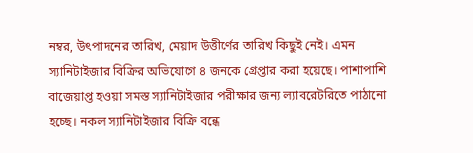নম্বর, উৎপাদনের তারিখ, মেয়াদ উত্তীর্ণের তারিখ কিছুই নেই। এমন স্যানিটাইজার বিক্রির অভিযোগে ৪ জনকে গ্রেপ্তার করা হয়েছে। পাশাপাশি বাজেয়াপ্ত হওয়া সমস্ত স্যানিটাইজার পরীক্ষার জন্য ল্যাবরেটরিতে পাঠানো হচ্ছে। নকল স্যানিটাইজার বিক্রি বন্ধে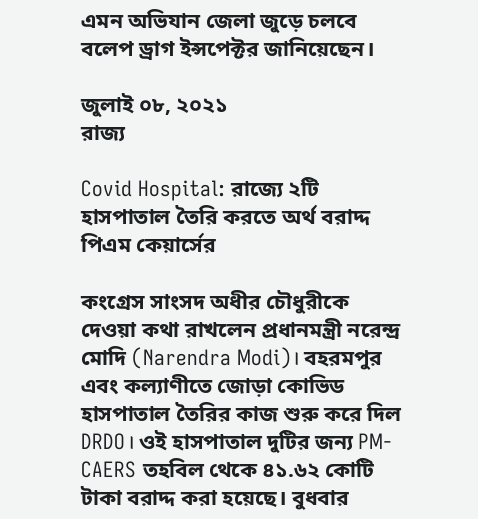এমন অভিযান জেলা জুড়ে চলবে বলেপ ড্রাগ ইন্সপেক্টর জানিয়েছেন।

জুলাই ০৮, ২০২১
রাজ্য

Covid Hospital: রাজ্যে ২টি হাসপাতাল তৈরি করতে অর্থ বরাদ্দ পিএম কেয়ার্সের

কংগ্রেস সাংসদ অধীর চৌধুরীকে দেওয়া কথা রাখলেন প্রধানমন্ত্রী নরেন্দ্র মোদি (Narendra Modi)। বহরমপুর এবং কল্যাণীতে জোড়া কোভিড হাসপাতাল তৈরির কাজ শুরু করে দিল DRDO। ওই হাসপাতাল দুটির জন্য PM-CAERS তহবিল থেকে ৪১.৬২ কোটি টাকা বরাদ্দ করা হয়েছে। বুধবার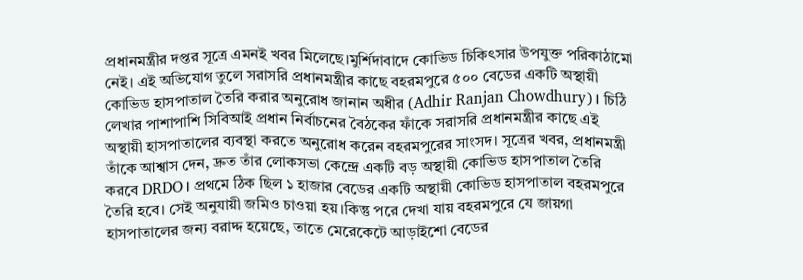প্রধানমন্ত্রীর দপ্তর সূত্রে এমনই খবর মিলেছে।মুর্শিদাবাদে কোভিড চিকিৎসার উপযুক্ত পরিকাঠামো নেই। এই অভিযোগ তুলে সরাসরি প্রধানমন্ত্রীর কাছে বহরমপুরে ৫০০ বেডের একটি অস্থায়ী কোভিড হাসপাতাল তৈরি করার অনুরোধ জানান অধীর (Adhir Ranjan Chowdhury)। চিঠি লেখার পাশাপাশি সিবিআই প্রধান নির্বাচনের বৈঠকের ফাঁকে সরাসরি প্রধানমন্ত্রীর কাছে এই অস্থায়ী হাসপাতালের ব্যবস্থা করতে অনুরোধ করেন বহরমপুরের সাংসদ। সূত্রের খবর, প্রধানমন্ত্রী তাঁকে আশ্বাস দেন, দ্রুত তাঁর লোকসভা কেন্দ্রে একটি বড় অস্থায়ী কোভিড হাসপাতাল তৈরি করবে DRDO। প্রথমে ঠিক ছিল ১ হাজার বেডের একটি অস্থায়ী কোভিড হাসপাতাল বহরমপুরে তৈরি হবে। সেই অনুযায়ী জমিও চাওয়া হয়।কিন্তু পরে দেখা যায় বহরমপুরে যে জায়গা হাসপাতালের জন্য বরাদ্দ হয়েছে, তাতে মেরেকেটে আড়াইশো বেডের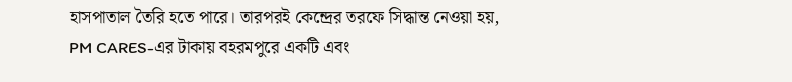হাসপাতাল তৈরি হতে পারে। তারপরই কেন্দ্রের তরফে সিদ্ধান্ত নেওয়া হয়, PM CARES-এর টাকায় বহরমপুরে একটি এবং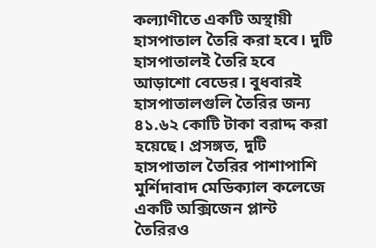কল্যাণীতে একটি অস্থায়ী হাসপাতাল তৈরি করা হবে। দুটি হাসপাতালই তৈরি হবে আড়াশো বেডের। বুধবারই হাসপাতালগুলি তৈরির জন্য ৪১.৬২ কোটি টাকা বরাদ্দ করা হয়েছে। প্রসঙ্গত, দুটি হাসপাতাল তৈরির পাশাপাশি মুর্শিদাবাদ মেডিক্যাল কলেজে একটি অক্সিজেন প্লান্ট তৈরিরও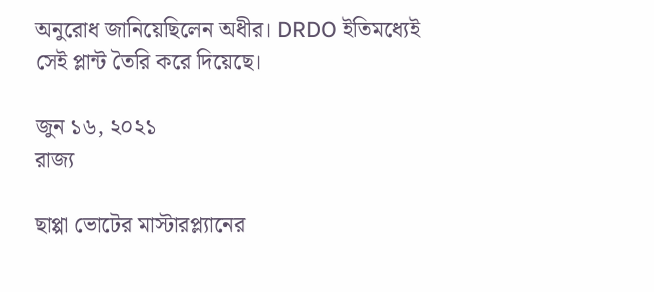অনুরোধ জানিয়েছিলেন অধীর। DRDO ইতিমধ্যেই সেই প্লান্ট তৈরি করে দিয়েছে।

জুন ১৬, ২০২১
রাজ্য

ছাপ্পা ভোটের মাস্টারপ্ল্যানের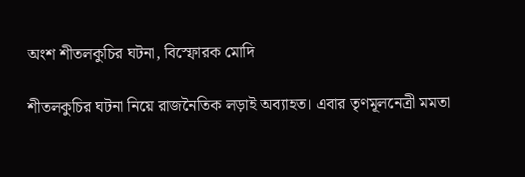অংশ শীতলকুচির ঘটনা, বিস্ফোরক মোদি

শীতলকুচির ঘটনা নিয়ে রাজনৈতিক লড়াই অব্যাহত। এবার তৃণমূলনেত্রী মমতা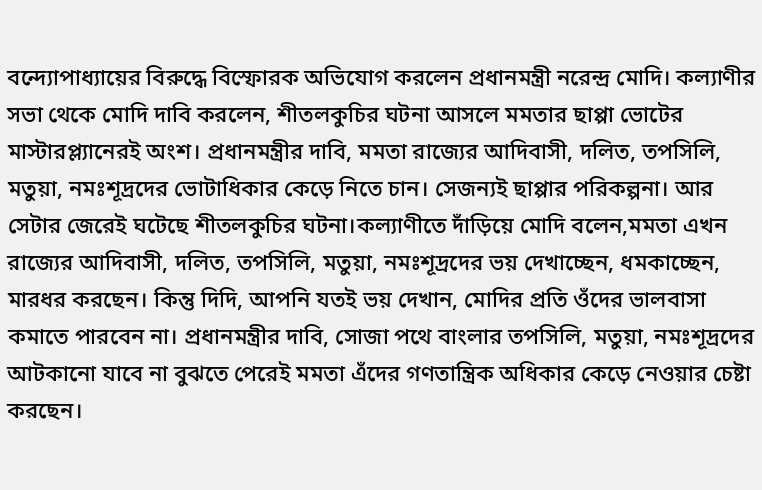বন্দ্যোপাধ্যায়ের বিরুদ্ধে বিস্ফোরক অভিযোগ করলেন প্রধানমন্ত্রী নরেন্দ্র মোদি। কল্যাণীর সভা থেকে মোদি দাবি করলেন, শীতলকুচির ঘটনা আসলে মমতার ছাপ্পা ভোটের মাস্টারপ্ল্যানেরই অংশ। প্রধানমন্ত্রীর দাবি, মমতা রাজ্যের আদিবাসী, দলিত, তপসিলি, মতুয়া, নমঃশূদ্রদের ভোটাধিকার কেড়ে নিতে চান। সেজন্যই ছাপ্পার পরিকল্পনা। আর সেটার জেরেই ঘটেছে শীতলকুচির ঘটনা।কল্যাণীতে দাঁড়িয়ে মোদি বলেন,মমতা এখন রাজ্যের আদিবাসী, দলিত, তপসিলি, মতুয়া, নমঃশূদ্রদের ভয় দেখাচ্ছেন, ধমকাচ্ছেন, মারধর করছেন। কিন্তু দিদি, আপনি যতই ভয় দেখান, মোদির প্রতি ওঁদের ভালবাসা কমাতে পারবেন না। প্রধানমন্ত্রীর দাবি, সোজা পথে বাংলার তপসিলি, মতুয়া, নমঃশূদ্রদের আটকানো যাবে না বুঝতে পেরেই মমতা এঁদের গণতান্ত্রিক অধিকার কেড়ে নেওয়ার চেষ্টা করছেন।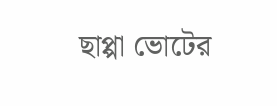ছাপ্পা ভোটের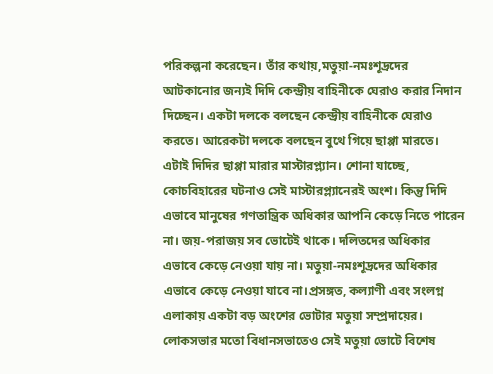পরিকল্পনা করেছেন। তাঁর কথায়,মতুয়া-নমঃশূদ্রদের আটকানোর জন্যই দিদি কেন্দ্রীয় বাহিনীকে ঘেরাও করার নিদান দিচ্ছেন। একটা দলকে বলছেন কেন্দ্রীয় বাহিনীকে ঘেরাও করতে। আরেকটা দলকে বলছেন বুথে গিয়ে ছাপ্পা মারতে। এটাই দিদির ছাপ্পা মারার মাস্টারপ্ল্যান। শোনা যাচ্ছে, কোচবিহারের ঘটনাও সেই মাস্টারপ্ল্যানেরই অংশ। কিন্তু দিদি এভাবে মানুষের গণতান্ত্রিক অধিকার আপনি কেড়ে নিতে পারেন না। জয়-পরাজয় সব ভোটেই থাকে। দলিতদের অধিকার এভাবে কেড়ে নেওয়া যায় না। মতুয়া-নমঃশূদ্রদের অধিকার এভাবে কেড়ে নেওয়া যাবে না।প্রসঙ্গত, কল্যাণী এবং সংলগ্ন এলাকায় একটা বড় অংশের ভোটার মতুয়া সম্প্রদায়ের। লোকসভার মতো বিধানসভাতেও সেই মতুয়া ভোটে বিশেষ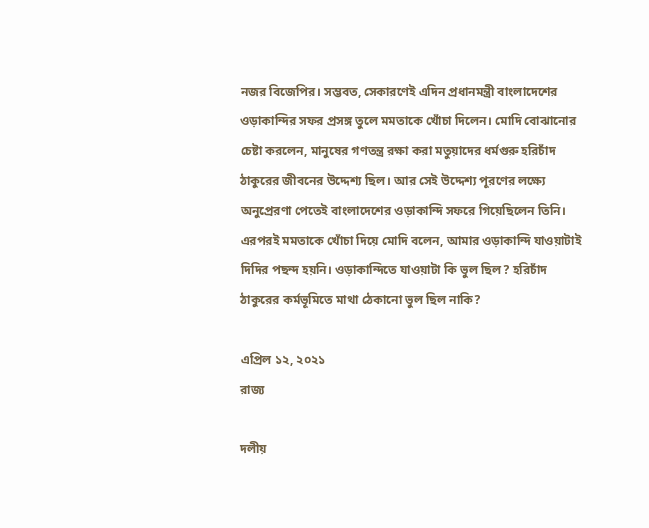নজর বিজেপির। সম্ভবত, সেকারণেই এদিন প্রধানমন্ত্রী বাংলাদেশের ওড়াকান্দির সফর প্রসঙ্গ তুলে মমতাকে খোঁচা দিলেন। মোদি বোঝানোর চেষ্টা করলেন, মানুষের গণতন্ত্র রক্ষা করা মতুয়াদের ধর্মগুরু হরিচাঁদ ঠাকুরের জীবনের উদ্দেশ্য ছিল। আর সেই উদ্দেশ্য পূরণের লক্ষ্যে অনুপ্রেরণা পেতেই বাংলাদেশের ওড়াকান্দি সফরে গিয়েছিলেন তিনি। এরপরই মমতাকে খোঁচা দিয়ে মোদি বলেন, আমার ওড়াকান্দি যাওয়াটাই দিদির পছন্দ হয়নি। ওড়াকান্দিতে যাওয়াটা কি ভুল ছিল? হরিচাঁদ ঠাকুরের কর্মভূমিতে মাথা ঠেকানো ভুল ছিল নাকি?

এপ্রিল ১২, ২০২১
রাজ্য

দলীয়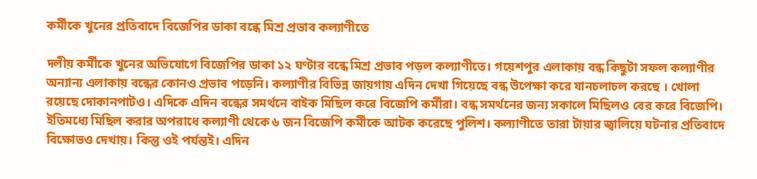কর্মীকে খুনের প্রতিবাদে বিজেপির ডাকা বন্ধে মিশ্র প্রভাব কল্যাণীতে

দলীয় কর্মীকে খুনের অভিযোগে বিজেপির ডাকা ১২ ঘণ্টার বন্ধে মিশ্র প্রভাব পড়ল কল্যাণীতে। গয়েশপুর এলাকায় বন্ধ কিছুটা সফল কল্যাণীর অন্যান্য এলাকায় বন্ধের কোনও প্রভাব পড়েনি। কল্যাণীর বিভিন্ন জায়গায় এদিন দেখা গিয়েছে বন্ধ উপেক্ষা করে যানচলাচল করছে । খোলা রয়েছে দোকানপাটও। এদিকে এদিন বন্ধের সমর্থনে বাইক মিছিল করে বিজেপি কর্মীরা। বন্ধ সমর্থনের জন্য সকালে মিছিলও বের করে বিজেপি। ইতিমধ্যে মিছিল করার অপরাধে কল্যাণী থেকে ৬ জন বিজেপি কর্মীকে আটক করেছে পুলিশ। কল্যাণীতে তারা টায়ার জ্বালিয়ে ঘটনার প্রতিবাদে বিক্ষোভও দেখায়। কিন্তু ওই পর্যন্তই। এদিন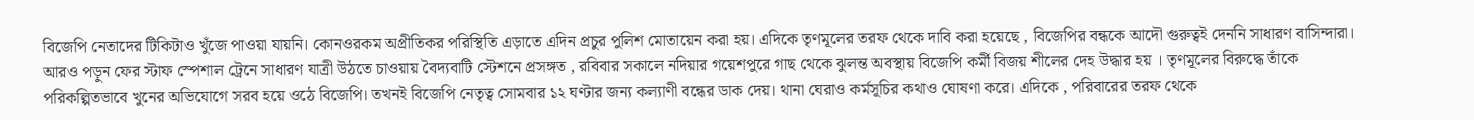বিজেপি নেতাদের টিকিটাও খুঁজে পাওয়া যায়নি। কোনওরকম অপ্রীতিকর পরিস্থিতি এড়াতে এদিন প্রচুর পুলিশ মোতায়েন করা হয়। এদিকে তৃণমূলের তরফ থেকে দাবি করা হয়েছে , বিজেপির বন্ধকে আদৌ গুরুত্বই দেননি সাধারণ বাসিন্দারা। আরও পড়ুন ফের স্টাফ স্পেশাল ট্রেনে সাধারণ যাত্রী উঠতে চাওয়ায় বৈদ্যবাটি স্টেশনে প্রসঙ্গত , রবিবার সকালে নদিয়ার গয়েশপুরে গাছ থেকে ঝুলন্ত অবস্থায় বিজেপি কর্মী বিজয় শীলের দেহ উদ্ধার হয় । তৃণমূলের বিরুদ্ধে তাঁকে পরিকল্পিতভাবে খুনের অভিযোগে সরব হয়ে ওঠে বিজেপি। তখনই বিজেপি নেতৃত্ব সোমবার ১২ ঘণ্টার জন্য কল্যাণী বন্ধের ডাক দেয়। থানা ঘেরাও কর্মসূচির কথাও ঘোষণা করে। এদিকে , পরিবারের তরফ থেকে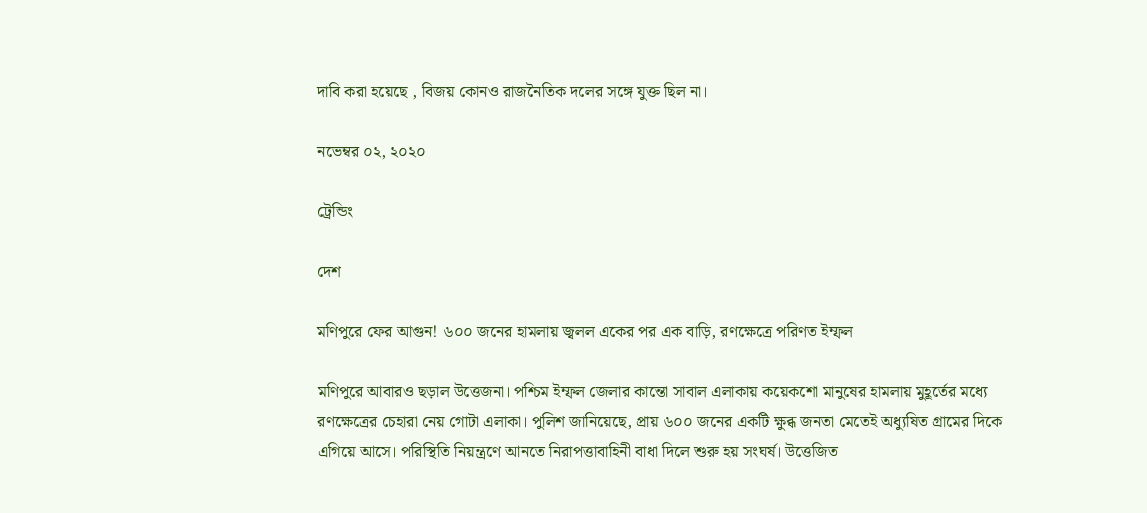দাবি করা হয়েছে , বিজয় কোনও রাজনৈতিক দলের সঙ্গে যুক্ত ছিল না।

নভেম্বর ০২, ২০২০

ট্রেন্ডিং

দেশ

মণিপুরে ফের আগুন! ৬০০ জনের হামলায় জ্বলল একের পর এক বাড়ি, রণক্ষেত্রে পরিণত ইম্ফল

মণিপুরে আবারও ছড়াল উত্তেজনা। পশ্চিম ইম্ফল জেলার কান্তো সাবাল এলাকায় কয়েকশো মানুষের হামলায় মুহূর্তের মধ্যে রণক্ষেত্রের চেহারা নেয় গোটা এলাকা। পুলিশ জানিয়েছে, প্রায় ৬০০ জনের একটি ক্ষুব্ধ জনতা মেতেই অধ্যুষিত গ্রামের দিকে এগিয়ে আসে। পরিস্থিতি নিয়ন্ত্রণে আনতে নিরাপত্তাবাহিনী বাধা দিলে শুরু হয় সংঘর্ষ। উত্তেজিত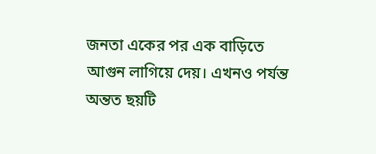জনতা একের পর এক বাড়িতে আগুন লাগিয়ে দেয়। এখনও পর্যন্ত অন্তত ছয়টি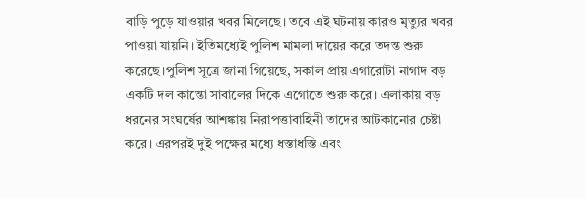বাড়ি পুড়ে যাওয়ার খবর মিলেছে। তবে এই ঘটনায় কারও মৃত্যুর খবর পাওয়া যায়নি। ইতিমধ্যেই পুলিশ মামলা দায়ের করে তদন্ত শুরু করেছে।পুলিশ সূত্রে জানা গিয়েছে, সকাল প্রায় এগারোটা নাগাদ বড় একটি দল কান্তো সাবালের দিকে এগোতে শুরু করে। এলাকায় বড় ধরনের সংঘর্ষের আশঙ্কায় নিরাপত্তাবাহিনী তাদের আটকানোর চেষ্টা করে। এরপরই দুই পক্ষের মধ্যে ধস্তাধস্তি এবং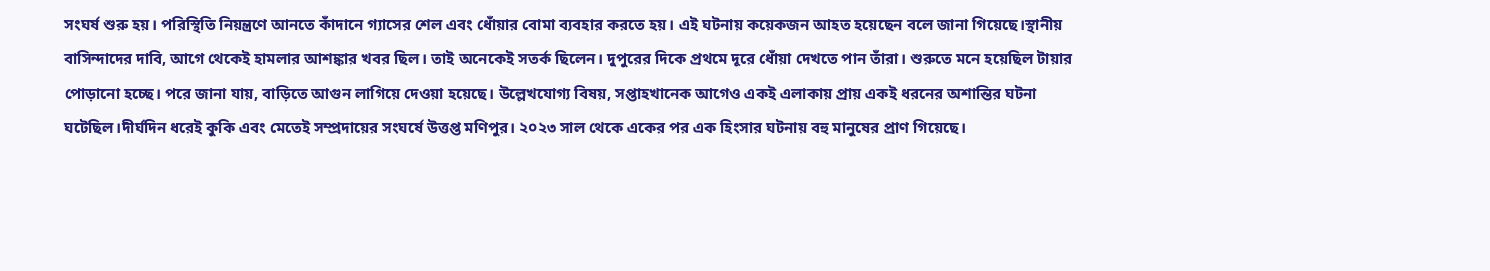সংঘর্ষ শুরু হয়। পরিস্থিতি নিয়ন্ত্রণে আনতে কাঁদানে গ্যাসের শেল এবং ধোঁয়ার বোমা ব্যবহার করতে হয়। এই ঘটনায় কয়েকজন আহত হয়েছেন বলে জানা গিয়েছে।স্থানীয় বাসিন্দাদের দাবি, আগে থেকেই হামলার আশঙ্কার খবর ছিল। তাই অনেকেই সতর্ক ছিলেন। দুপুরের দিকে প্রথমে দূরে ধোঁয়া দেখতে পান তাঁরা। শুরুতে মনে হয়েছিল টায়ার পোড়ানো হচ্ছে। পরে জানা যায়, বাড়িতে আগুন লাগিয়ে দেওয়া হয়েছে। উল্লেখযোগ্য বিষয়, সপ্তাহখানেক আগেও একই এলাকায় প্রায় একই ধরনের অশান্তির ঘটনা ঘটেছিল।দীর্ঘদিন ধরেই কুকি এবং মেতেই সম্প্রদায়ের সংঘর্ষে উত্তপ্ত মণিপুর। ২০২৩ সাল থেকে একের পর এক হিংসার ঘটনায় বহু মানুষের প্রাণ গিয়েছে।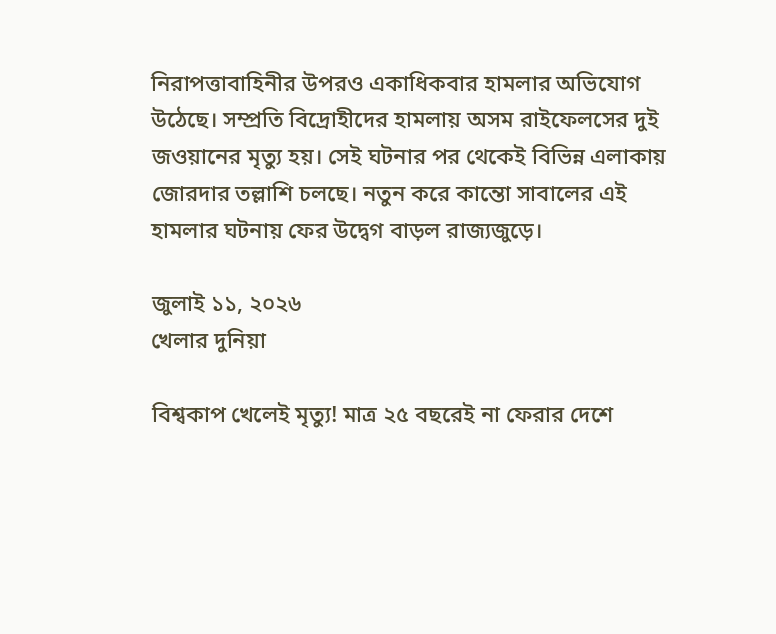নিরাপত্তাবাহিনীর উপরও একাধিকবার হামলার অভিযোগ উঠেছে। সম্প্রতি বিদ্রোহীদের হামলায় অসম রাইফেলসের দুই জওয়ানের মৃত্যু হয়। সেই ঘটনার পর থেকেই বিভিন্ন এলাকায় জোরদার তল্লাশি চলছে। নতুন করে কান্তো সাবালের এই হামলার ঘটনায় ফের উদ্বেগ বাড়ল রাজ্যজুড়ে।

জুলাই ১১, ২০২৬
খেলার দুনিয়া

বিশ্বকাপ খেলেই মৃত্যু! মাত্র ২৫ বছরেই না ফেরার দেশে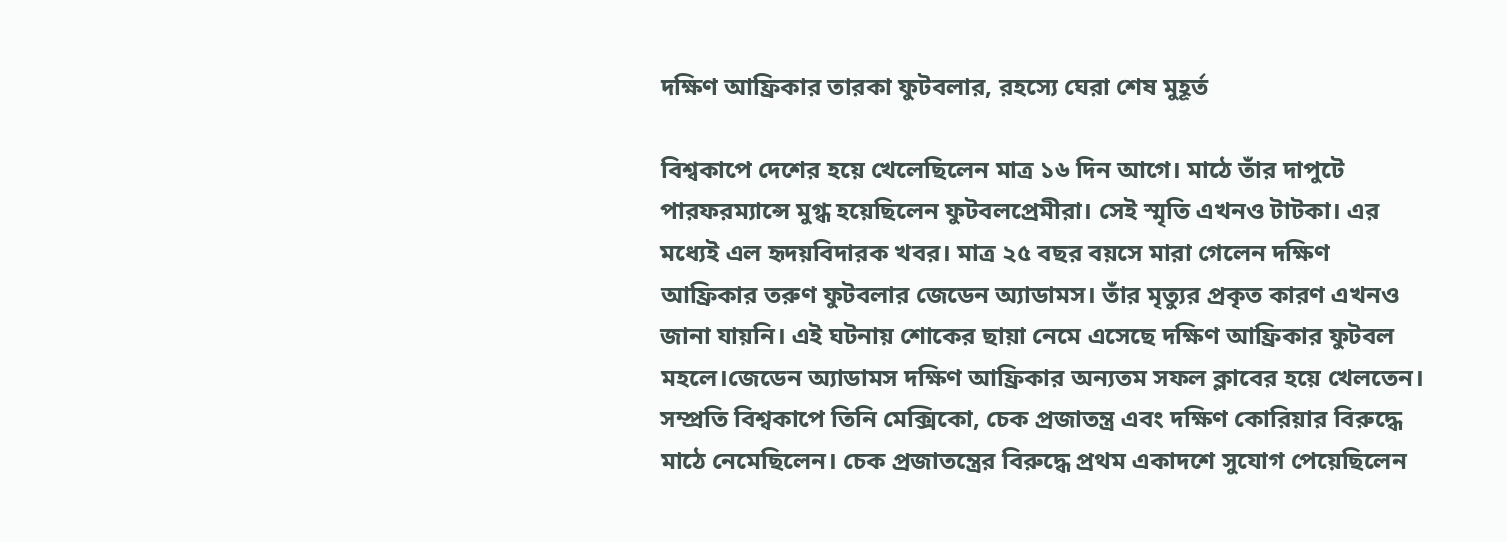দক্ষিণ আফ্রিকার তারকা ফুটবলার, রহস্যে ঘেরা শেষ মুহূর্ত

বিশ্বকাপে দেশের হয়ে খেলেছিলেন মাত্র ১৬ দিন আগে। মাঠে তাঁর দাপুটে পারফরম্যান্সে মুগ্ধ হয়েছিলেন ফুটবলপ্রেমীরা। সেই স্মৃতি এখনও টাটকা। এর মধ্যেই এল হৃদয়বিদারক খবর। মাত্র ২৫ বছর বয়সে মারা গেলেন দক্ষিণ আফ্রিকার তরুণ ফুটবলার জেডেন অ্যাডামস। তাঁর মৃত্যুর প্রকৃত কারণ এখনও জানা যায়নি। এই ঘটনায় শোকের ছায়া নেমে এসেছে দক্ষিণ আফ্রিকার ফুটবল মহলে।জেডেন অ্যাডামস দক্ষিণ আফ্রিকার অন্যতম সফল ক্লাবের হয়ে খেলতেন। সম্প্রতি বিশ্বকাপে তিনি মেক্সিকো, চেক প্রজাতন্ত্র এবং দক্ষিণ কোরিয়ার বিরুদ্ধে মাঠে নেমেছিলেন। চেক প্রজাতন্ত্রের বিরুদ্ধে প্রথম একাদশে সুযোগ পেয়েছিলেন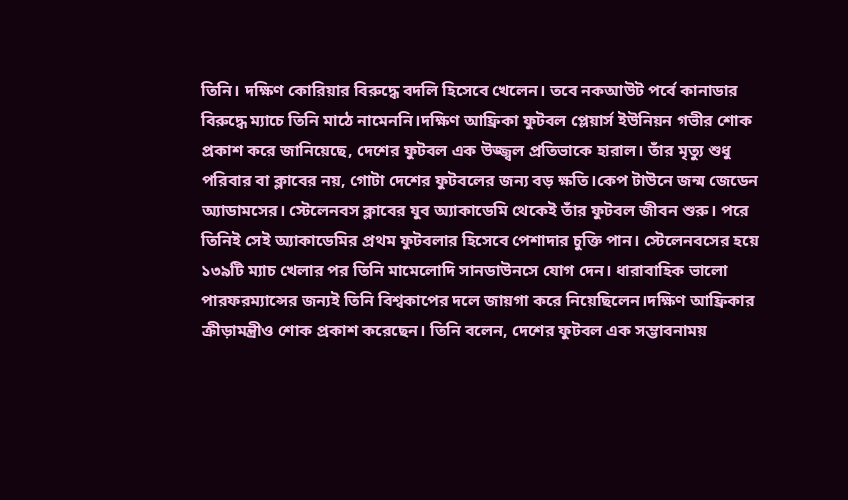তিনি। দক্ষিণ কোরিয়ার বিরুদ্ধে বদলি হিসেবে খেলেন। তবে নকআউট পর্বে কানাডার বিরুদ্ধে ম্যাচে তিনি মাঠে নামেননি।দক্ষিণ আফ্রিকা ফুটবল প্লেয়ার্স ইউনিয়ন গভীর শোক প্রকাশ করে জানিয়েছে, দেশের ফুটবল এক উজ্জ্বল প্রতিভাকে হারাল। তাঁর মৃত্যু শুধু পরিবার বা ক্লাবের নয়, গোটা দেশের ফুটবলের জন্য বড় ক্ষতি।কেপ টাউনে জন্ম জেডেন অ্যাডামসের। স্টেলেনবস ক্লাবের যুব অ্যাকাডেমি থেকেই তাঁর ফুটবল জীবন শুরু। পরে তিনিই সেই অ্যাকাডেমির প্রথম ফুটবলার হিসেবে পেশাদার চুক্তি পান। স্টেলেনবসের হয়ে ১৩৯টি ম্যাচ খেলার পর তিনি মামেলোদি সানডাউনসে যোগ দেন। ধারাবাহিক ভালো পারফরম্যান্সের জন্যই তিনি বিশ্বকাপের দলে জায়গা করে নিয়েছিলেন।দক্ষিণ আফ্রিকার ক্রীড়ামন্ত্রীও শোক প্রকাশ করেছেন। তিনি বলেন, দেশের ফুটবল এক সম্ভাবনাময়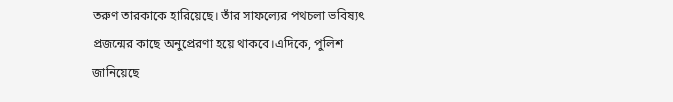তরুণ তারকাকে হারিয়েছে। তাঁর সাফল্যের পথচলা ভবিষ্যৎ প্রজন্মের কাছে অনুপ্রেরণা হয়ে থাকবে।এদিকে, পুলিশ জানিয়েছে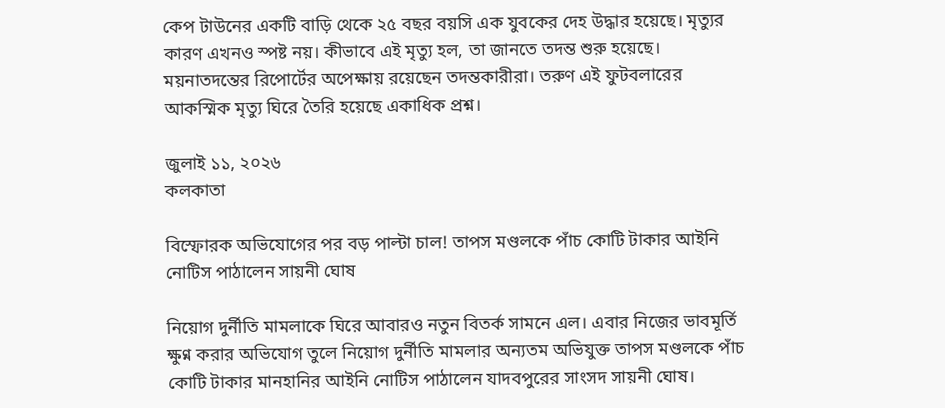কেপ টাউনের একটি বাড়ি থেকে ২৫ বছর বয়সি এক যুবকের দেহ উদ্ধার হয়েছে। মৃত্যুর কারণ এখনও স্পষ্ট নয়। কীভাবে এই মৃত্যু হল, তা জানতে তদন্ত শুরু হয়েছে। ময়নাতদন্তের রিপোর্টের অপেক্ষায় রয়েছেন তদন্তকারীরা। তরুণ এই ফুটবলারের আকস্মিক মৃত্যু ঘিরে তৈরি হয়েছে একাধিক প্রশ্ন।

জুলাই ১১, ২০২৬
কলকাতা

বিস্ফোরক অভিযোগের পর বড় পাল্টা চাল! তাপস মণ্ডলকে পাঁচ কোটি টাকার আইনি নোটিস পাঠালেন সায়নী ঘোষ

নিয়োগ দুর্নীতি মামলাকে ঘিরে আবারও নতুন বিতর্ক সামনে এল। এবার নিজের ভাবমূর্তি ক্ষুণ্ন করার অভিযোগ তুলে নিয়োগ দুর্নীতি মামলার অন্যতম অভিযুক্ত তাপস মণ্ডলকে পাঁচ কোটি টাকার মানহানির আইনি নোটিস পাঠালেন যাদবপুরের সাংসদ সায়নী ঘোষ।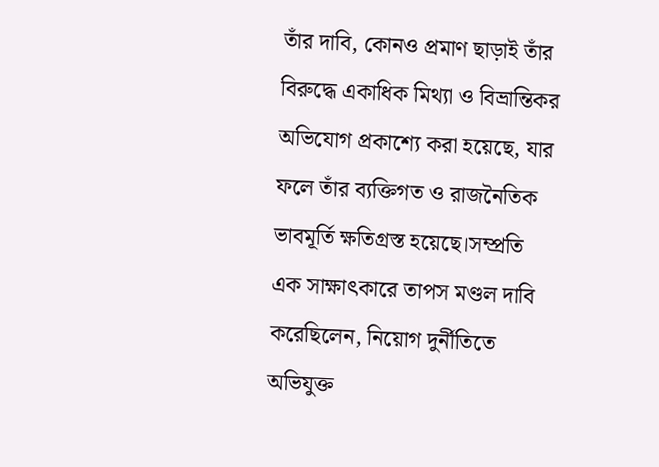তাঁর দাবি, কোনও প্রমাণ ছাড়াই তাঁর বিরুদ্ধে একাধিক মিথ্যা ও বিভ্রান্তিকর অভিযোগ প্রকাশ্যে করা হয়েছে, যার ফলে তাঁর ব্যক্তিগত ও রাজনৈতিক ভাবমূর্তি ক্ষতিগ্রস্ত হয়েছে।সম্প্রতি এক সাক্ষাৎকারে তাপস মণ্ডল দাবি করেছিলেন, নিয়োগ দুর্নীতিতে অভিযুক্ত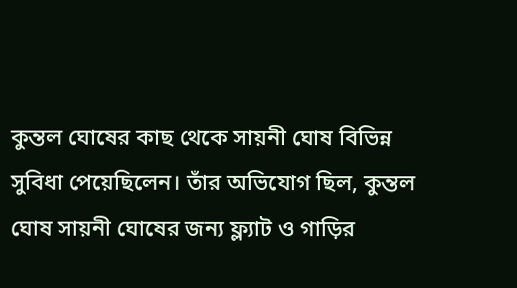কুন্তল ঘোষের কাছ থেকে সায়নী ঘোষ বিভিন্ন সুবিধা পেয়েছিলেন। তাঁর অভিযোগ ছিল, কুন্তল ঘোষ সায়নী ঘোষের জন্য ফ্ল্যাট ও গাড়ির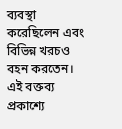ব্যবস্থা করেছিলেন এবং বিভিন্ন খরচও বহন করতেন। এই বক্তব্য প্রকাশ্যে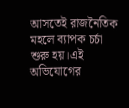আসতেই রাজনৈতিক মহলে ব্যাপক চর্চা শুরু হয়।এই অভিযোগের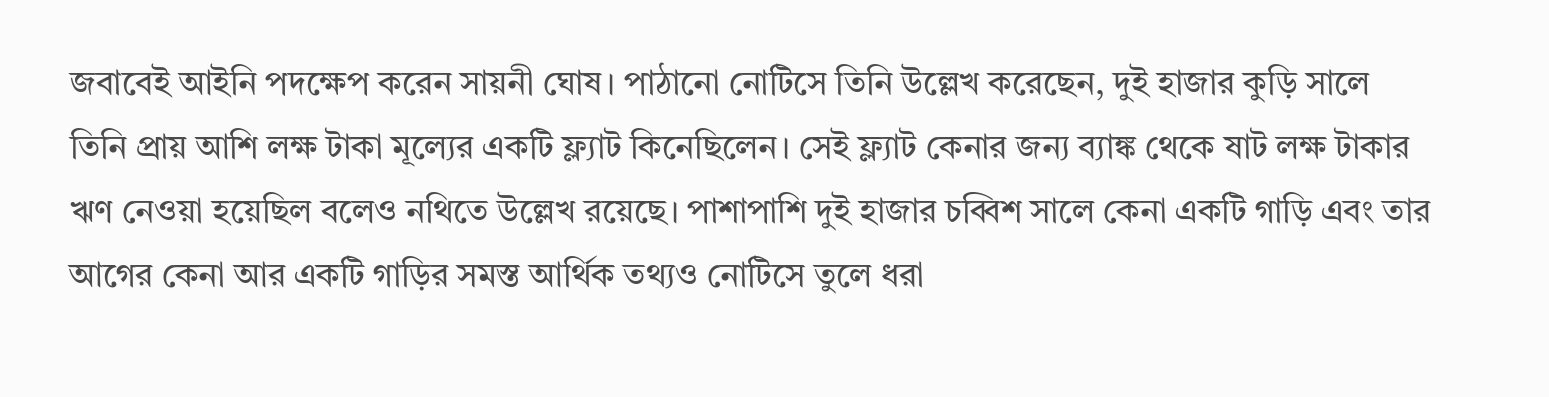জবাবেই আইনি পদক্ষেপ করেন সায়নী ঘোষ। পাঠানো নোটিসে তিনি উল্লেখ করেছেন, দুই হাজার কুড়ি সালে তিনি প্রায় আশি লক্ষ টাকা মূল্যের একটি ফ্ল্যাট কিনেছিলেন। সেই ফ্ল্যাট কেনার জন্য ব্যাঙ্ক থেকে ষাট লক্ষ টাকার ঋণ নেওয়া হয়েছিল বলেও নথিতে উল্লেখ রয়েছে। পাশাপাশি দুই হাজার চব্বিশ সালে কেনা একটি গাড়ি এবং তার আগের কেনা আর একটি গাড়ির সমস্ত আর্থিক তথ্যও নোটিসে তুলে ধরা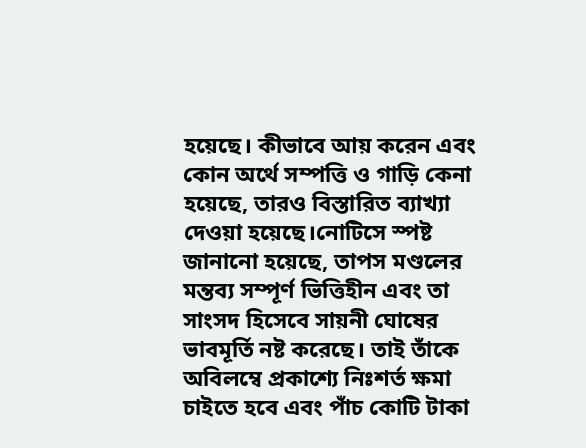হয়েছে। কীভাবে আয় করেন এবং কোন অর্থে সম্পত্তি ও গাড়ি কেনা হয়েছে, তারও বিস্তারিত ব্যাখ্যা দেওয়া হয়েছে।নোটিসে স্পষ্ট জানানো হয়েছে, তাপস মণ্ডলের মন্তব্য সম্পূর্ণ ভিত্তিহীন এবং তা সাংসদ হিসেবে সায়নী ঘোষের ভাবমূর্তি নষ্ট করেছে। তাই তাঁকে অবিলম্বে প্রকাশ্যে নিঃশর্ত ক্ষমা চাইতে হবে এবং পাঁচ কোটি টাকা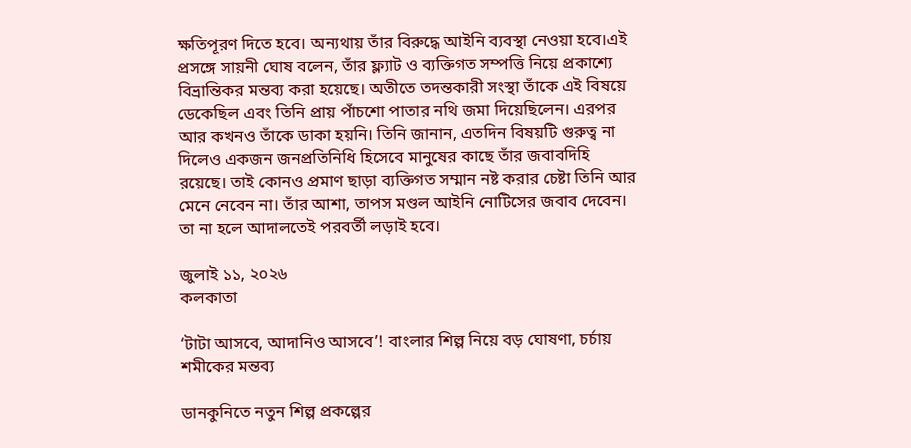ক্ষতিপূরণ দিতে হবে। অন্যথায় তাঁর বিরুদ্ধে আইনি ব্যবস্থা নেওয়া হবে।এই প্রসঙ্গে সায়নী ঘোষ বলেন, তাঁর ফ্ল্যাট ও ব্যক্তিগত সম্পত্তি নিয়ে প্রকাশ্যে বিভ্রান্তিকর মন্তব্য করা হয়েছে। অতীতে তদন্তকারী সংস্থা তাঁকে এই বিষয়ে ডেকেছিল এবং তিনি প্রায় পাঁচশো পাতার নথি জমা দিয়েছিলেন। এরপর আর কখনও তাঁকে ডাকা হয়নি। তিনি জানান, এতদিন বিষয়টি গুরুত্ব না দিলেও একজন জনপ্রতিনিধি হিসেবে মানুষের কাছে তাঁর জবাবদিহি রয়েছে। তাই কোনও প্রমাণ ছাড়া ব্যক্তিগত সম্মান নষ্ট করার চেষ্টা তিনি আর মেনে নেবেন না। তাঁর আশা, তাপস মণ্ডল আইনি নোটিসের জবাব দেবেন। তা না হলে আদালতেই পরবর্তী লড়াই হবে।

জুলাই ১১, ২০২৬
কলকাতা

‘টাটা আসবে, আদানিও আসবে’! বাংলার শিল্প নিয়ে বড় ঘোষণা, চর্চায় শমীকের মন্তব্য

ডানকুনিতে নতুন শিল্প প্রকল্পের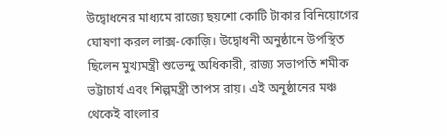উদ্বোধনের মাধ্যমে রাজ্যে ছয়শো কোটি টাকার বিনিয়োগের ঘোষণা করল লাক্স-কোজ়ি। উদ্বোধনী অনুষ্ঠানে উপস্থিত ছিলেন মুখ্যমন্ত্রী শুভেন্দু অধিকারী, রাজ্য সভাপতি শমীক ভট্টাচার্য এবং শিল্পমন্ত্রী তাপস রায়। এই অনুষ্ঠানের মঞ্চ থেকেই বাংলার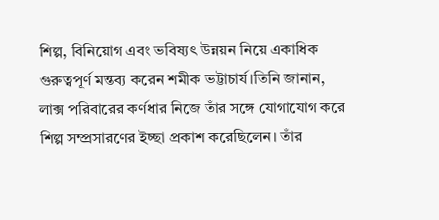শিল্প, বিনিয়োগ এবং ভবিষ্যৎ উন্নয়ন নিয়ে একাধিক গুরুত্বপূর্ণ মন্তব্য করেন শমীক ভট্টাচার্য।তিনি জানান, লাক্স পরিবারের কর্ণধার নিজে তাঁর সঙ্গে যোগাযোগ করে শিল্প সম্প্রসারণের ইচ্ছা প্রকাশ করেছিলেন। তাঁর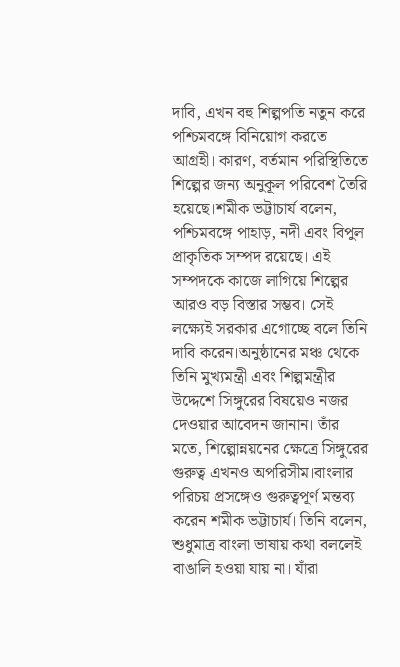দাবি, এখন বহু শিল্পপতি নতুন করে পশ্চিমবঙ্গে বিনিয়োগ করতে আগ্রহী। কারণ, বর্তমান পরিস্থিতিতে শিল্পের জন্য অনুকূল পরিবেশ তৈরি হয়েছে।শমীক ভট্টাচার্য বলেন, পশ্চিমবঙ্গে পাহাড়, নদী এবং বিপুল প্রাকৃতিক সম্পদ রয়েছে। এই সম্পদকে কাজে লাগিয়ে শিল্পের আরও বড় বিস্তার সম্ভব। সেই লক্ষ্যেই সরকার এগোচ্ছে বলে তিনি দাবি করেন।অনুষ্ঠানের মঞ্চ থেকে তিনি মুখ্যমন্ত্রী এবং শিল্পমন্ত্রীর উদ্দেশে সিঙ্গুরের বিষয়েও নজর দেওয়ার আবেদন জানান। তাঁর মতে, শিল্পোন্নয়নের ক্ষেত্রে সিঙ্গুরের গুরুত্ব এখনও অপরিসীম।বাংলার পরিচয় প্রসঙ্গেও গুরুত্বপূর্ণ মন্তব্য করেন শমীক ভট্টাচার্য। তিনি বলেন, শুধুমাত্র বাংলা ভাষায় কথা বললেই বাঙালি হওয়া যায় না। যাঁরা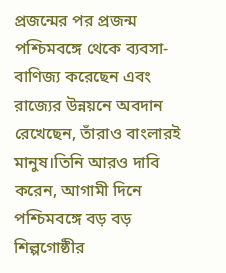প্রজন্মের পর প্রজন্ম পশ্চিমবঙ্গে থেকে ব্যবসা-বাণিজ্য করেছেন এবং রাজ্যের উন্নয়নে অবদান রেখেছেন, তাঁরাও বাংলারই মানুষ।তিনি আরও দাবি করেন, আগামী দিনে পশ্চিমবঙ্গে বড় বড় শিল্পগোষ্ঠীর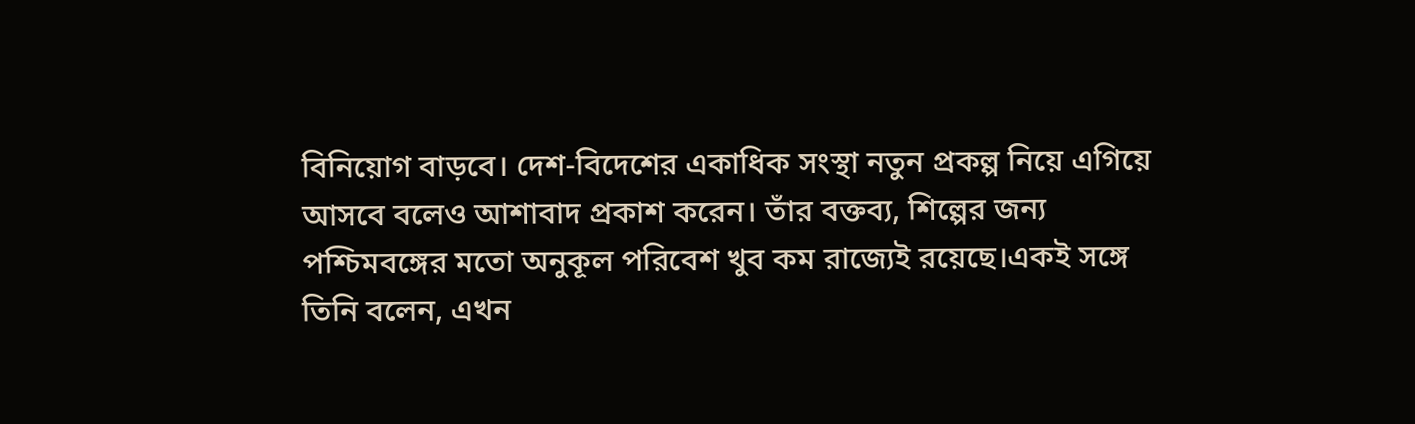বিনিয়োগ বাড়বে। দেশ-বিদেশের একাধিক সংস্থা নতুন প্রকল্প নিয়ে এগিয়ে আসবে বলেও আশাবাদ প্রকাশ করেন। তাঁর বক্তব্য, শিল্পের জন্য পশ্চিমবঙ্গের মতো অনুকূল পরিবেশ খুব কম রাজ্যেই রয়েছে।একই সঙ্গে তিনি বলেন, এখন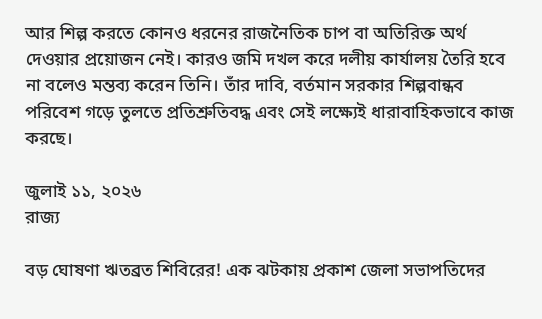আর শিল্প করতে কোনও ধরনের রাজনৈতিক চাপ বা অতিরিক্ত অর্থ দেওয়ার প্রয়োজন নেই। কারও জমি দখল করে দলীয় কার্যালয় তৈরি হবে না বলেও মন্তব্য করেন তিনি। তাঁর দাবি, বর্তমান সরকার শিল্পবান্ধব পরিবেশ গড়ে তুলতে প্রতিশ্রুতিবদ্ধ এবং সেই লক্ষ্যেই ধারাবাহিকভাবে কাজ করছে।

জুলাই ১১, ২০২৬
রাজ্য

বড় ঘোষণা ঋতব্রত শিবিরের! এক ঝটকায় প্রকাশ জেলা সভাপতিদের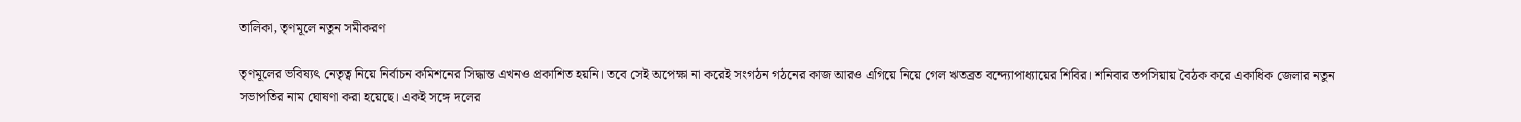তালিকা, তৃণমূলে নতুন সমীকরণ

তৃণমূলের ভবিষ্যৎ নেতৃত্ব নিয়ে নির্বাচন কমিশনের সিদ্ধান্ত এখনও প্রকাশিত হয়নি। তবে সেই অপেক্ষা না করেই সংগঠন গঠনের কাজ আরও এগিয়ে নিয়ে গেল ঋতব্রত বন্দ্যোপাধ্যায়ের শিবির। শনিবার তপসিয়ায় বৈঠক করে একাধিক জেলার নতুন সভাপতির নাম ঘোষণা করা হয়েছে। একই সঙ্গে দলের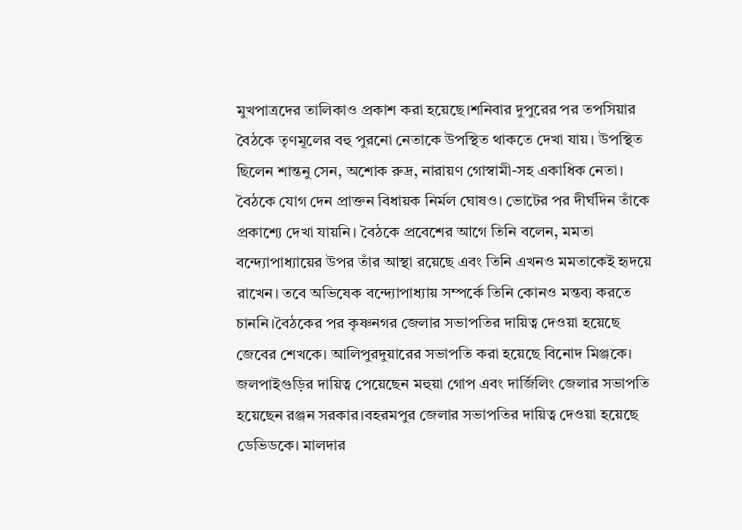মুখপাত্রদের তালিকাও প্রকাশ করা হয়েছে।শনিবার দুপুরের পর তপসিয়ার বৈঠকে তৃণমূলের বহু পুরনো নেতাকে উপস্থিত থাকতে দেখা যায়। উপস্থিত ছিলেন শান্তনু সেন, অশোক রুদ্র, নারায়ণ গোস্বামী-সহ একাধিক নেতা। বৈঠকে যোগ দেন প্রাক্তন বিধায়ক নির্মল ঘোষও। ভোটের পর দীর্ঘদিন তাঁকে প্রকাশ্যে দেখা যায়নি। বৈঠকে প্রবেশের আগে তিনি বলেন, মমতা বন্দ্যোপাধ্যায়ের উপর তাঁর আস্থা রয়েছে এবং তিনি এখনও মমতাকেই হৃদয়ে রাখেন। তবে অভিষেক বন্দ্যোপাধ্যায় সম্পর্কে তিনি কোনও মন্তব্য করতে চাননি।বৈঠকের পর কৃষ্ণনগর জেলার সভাপতির দায়িত্ব দেওয়া হয়েছে জেবের শেখকে। আলিপুরদুয়ারের সভাপতি করা হয়েছে বিনোদ মিঞ্জকে। জলপাইগুড়ির দায়িত্ব পেয়েছেন মহুয়া গোপ এবং দার্জিলিং জেলার সভাপতি হয়েছেন রঞ্জন সরকার।বহরমপুর জেলার সভাপতির দায়িত্ব দেওয়া হয়েছে ডেভিডকে। মালদার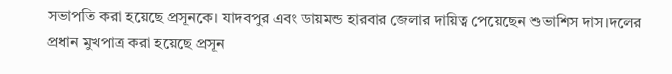সভাপতি করা হয়েছে প্রসূনকে। যাদবপুর এবং ডায়মন্ড হারবার জেলার দায়িত্ব পেয়েছেন শুভাশিস দাস।দলের প্রধান মুখপাত্র করা হয়েছে প্রসূন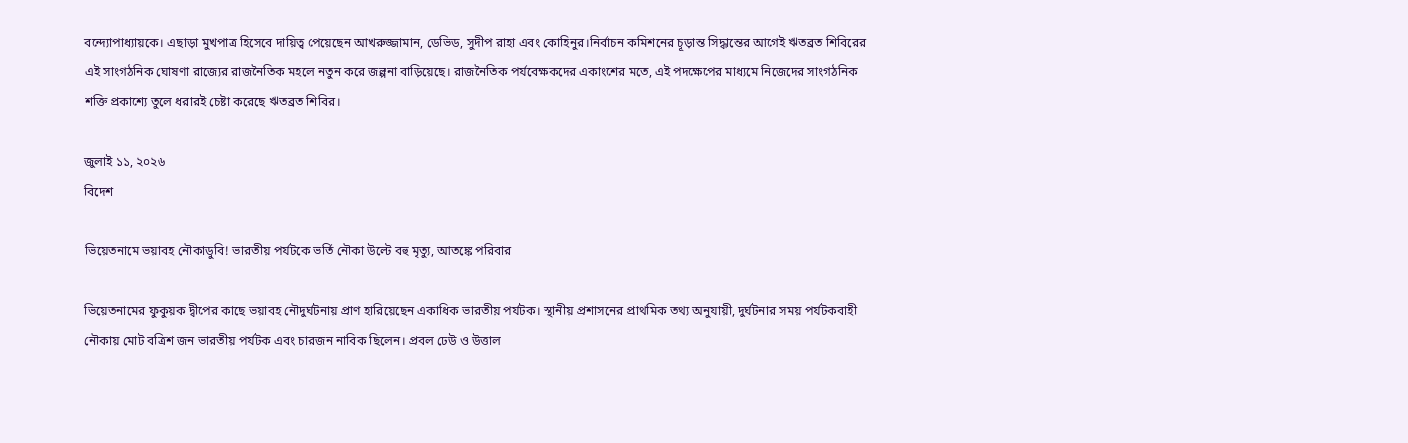বন্দ্যোপাধ্যায়কে। এছাড়া মুখপাত্র হিসেবে দায়িত্ব পেয়েছেন আখরুজ্জামান, ডেভিড, সুদীপ রাহা এবং কোহিনুর।নির্বাচন কমিশনের চূড়ান্ত সিদ্ধান্তের আগেই ঋতব্রত শিবিরের এই সাংগঠনিক ঘোষণা রাজ্যের রাজনৈতিক মহলে নতুন করে জল্পনা বাড়িয়েছে। রাজনৈতিক পর্যবেক্ষকদের একাংশের মতে, এই পদক্ষেপের মাধ্যমে নিজেদের সাংগঠনিক শক্তি প্রকাশ্যে তুলে ধরারই চেষ্টা করেছে ঋতব্রত শিবির।

জুলাই ১১, ২০২৬
বিদেশ

ভিয়েতনামে ভয়াবহ নৌকাডুবি! ভারতীয় পর্যটকে ভর্তি নৌকা উল্টে বহু মৃত্যু, আতঙ্কে পরিবার

ভিয়েতনামের ফুকুয়ক দ্বীপের কাছে ভয়াবহ নৌদুর্ঘটনায় প্রাণ হারিয়েছেন একাধিক ভারতীয় পর্যটক। স্থানীয় প্রশাসনের প্রাথমিক তথ্য অনুযায়ী, দুর্ঘটনার সময় পর্যটকবাহী নৌকায় মোট বত্রিশ জন ভারতীয় পর্যটক এবং চারজন নাবিক ছিলেন। প্রবল ঢেউ ও উত্তাল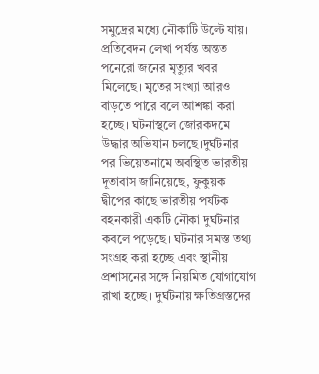সমুদ্রের মধ্যে নৌকাটি উল্টে যায়। প্রতিবেদন লেখা পর্যন্ত অন্তত পনেরো জনের মৃত্যুর খবর মিলেছে। মৃতের সংখ্যা আরও বাড়তে পারে বলে আশঙ্কা করা হচ্ছে। ঘটনাস্থলে জোরকদমে উদ্ধার অভিযান চলছে।দুর্ঘটনার পর ভিয়েতনামে অবস্থিত ভারতীয় দূতাবাস জানিয়েছে, ফুকুয়ক দ্বীপের কাছে ভারতীয় পর্যটক বহনকারী একটি নৌকা দুর্ঘটনার কবলে পড়েছে। ঘটনার সমস্ত তথ্য সংগ্রহ করা হচ্ছে এবং স্থানীয় প্রশাসনের সঙ্গে নিয়মিত যোগাযোগ রাখা হচ্ছে। দুর্ঘটনায় ক্ষতিগ্রস্তদের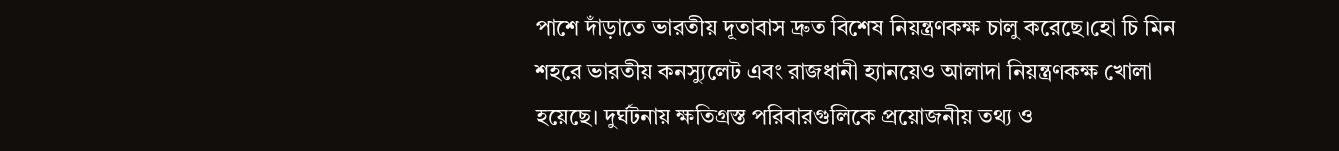পাশে দাঁড়াতে ভারতীয় দূতাবাস দ্রুত বিশেষ নিয়ন্ত্রণকক্ষ চালু করেছে।হো চি মিন শহরে ভারতীয় কনস্যুলেট এবং রাজধানী হ্যানয়েও আলাদা নিয়ন্ত্রণকক্ষ খোলা হয়েছে। দুর্ঘটনায় ক্ষতিগ্রস্ত পরিবারগুলিকে প্রয়োজনীয় তথ্য ও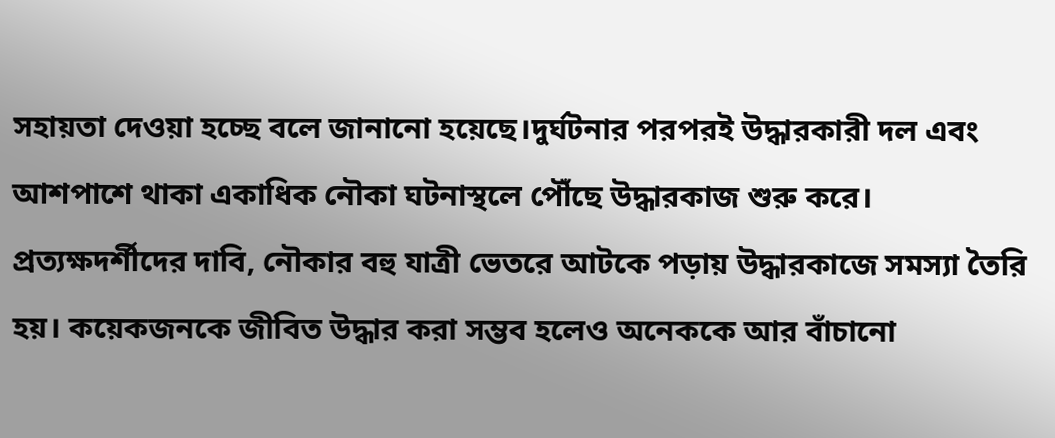সহায়তা দেওয়া হচ্ছে বলে জানানো হয়েছে।দুর্ঘটনার পরপরই উদ্ধারকারী দল এবং আশপাশে থাকা একাধিক নৌকা ঘটনাস্থলে পৌঁছে উদ্ধারকাজ শুরু করে। প্রত্যক্ষদর্শীদের দাবি, নৌকার বহু যাত্রী ভেতরে আটকে পড়ায় উদ্ধারকাজে সমস্যা তৈরি হয়। কয়েকজনকে জীবিত উদ্ধার করা সম্ভব হলেও অনেককে আর বাঁচানো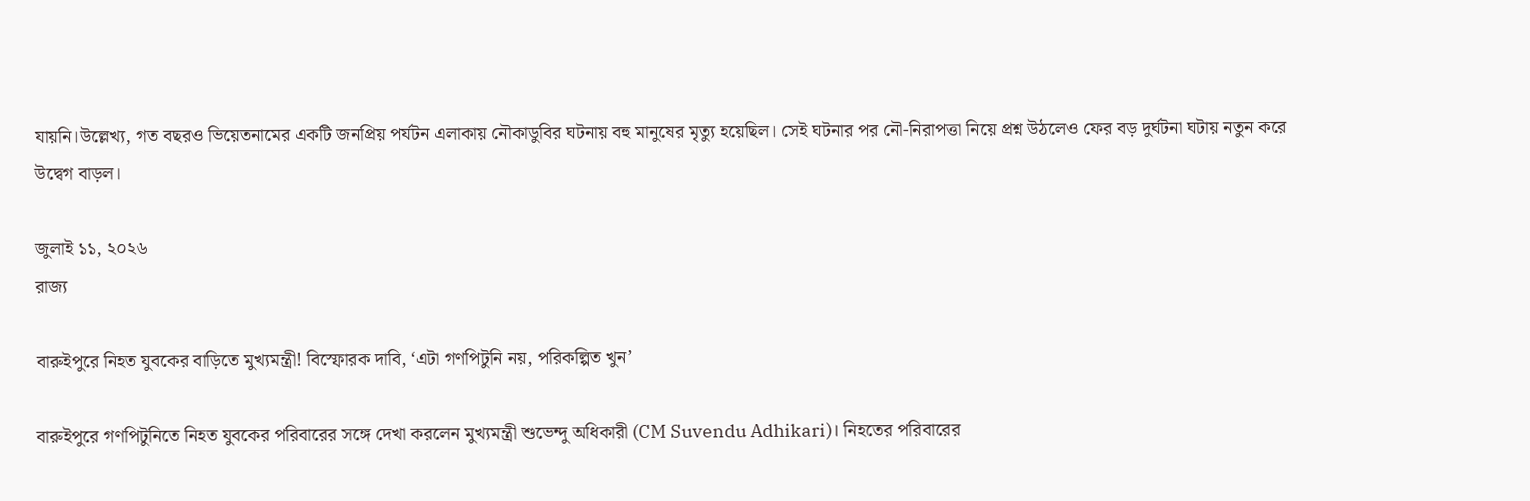যায়নি।উল্লেখ্য, গত বছরও ভিয়েতনামের একটি জনপ্রিয় পর্যটন এলাকায় নৌকাডুবির ঘটনায় বহু মানুষের মৃত্যু হয়েছিল। সেই ঘটনার পর নৌ-নিরাপত্তা নিয়ে প্রশ্ন উঠলেও ফের বড় দুর্ঘটনা ঘটায় নতুন করে উদ্বেগ বাড়ল।

জুলাই ১১, ২০২৬
রাজ্য

বারুইপুরে নিহত যুবকের বাড়িতে মুখ্যমন্ত্রী! বিস্ফোরক দাবি, ‘এটা গণপিটুনি নয়, পরিকল্পিত খুন’

বারুইপুরে গণপিটুনিতে নিহত যুবকের পরিবারের সঙ্গে দেখা করলেন মুখ্যমন্ত্রী শুভেন্দু অধিকারী (CM Suvendu Adhikari)। নিহতের পরিবারের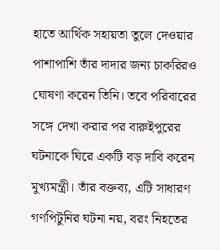হাতে আর্থিক সহায়তা তুলে দেওয়ার পাশাপাশি তাঁর দাদার জন্য চাকরিরও ঘোষণা করেন তিনি। তবে পরিবারের সঙ্গে দেখা করার পর বারুইপুরের ঘটনাকে ঘিরে একটি বড় দাবি করেন মুখ্যমন্ত্রী। তাঁর বক্তব্য, এটি সাধারণ গণপিটুনির ঘটনা নয়, বরং নিহতের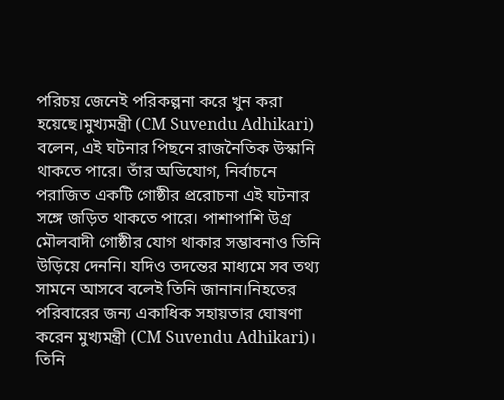পরিচয় জেনেই পরিকল্পনা করে খুন করা হয়েছে।মুখ্যমন্ত্রী (CM Suvendu Adhikari) বলেন, এই ঘটনার পিছনে রাজনৈতিক উস্কানি থাকতে পারে। তাঁর অভিযোগ, নির্বাচনে পরাজিত একটি গোষ্ঠীর প্ররোচনা এই ঘটনার সঙ্গে জড়িত থাকতে পারে। পাশাপাশি উগ্র মৌলবাদী গোষ্ঠীর যোগ থাকার সম্ভাবনাও তিনি উড়িয়ে দেননি। যদিও তদন্তের মাধ্যমে সব তথ্য সামনে আসবে বলেই তিনি জানান।নিহতের পরিবারের জন্য একাধিক সহায়তার ঘোষণা করেন মুখ্যমন্ত্রী (CM Suvendu Adhikari)। তিনি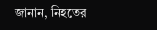জানান, নিহতের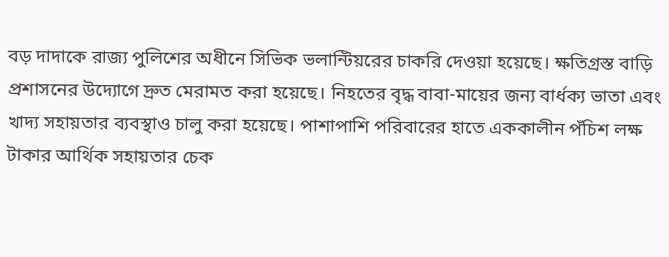বড় দাদাকে রাজ্য পুলিশের অধীনে সিভিক ভলান্টিয়রের চাকরি দেওয়া হয়েছে। ক্ষতিগ্রস্ত বাড়ি প্রশাসনের উদ্যোগে দ্রুত মেরামত করা হয়েছে। নিহতের বৃদ্ধ বাবা-মায়ের জন্য বার্ধক্য ভাতা এবং খাদ্য সহায়তার ব্যবস্থাও চালু করা হয়েছে। পাশাপাশি পরিবারের হাতে এককালীন পঁচিশ লক্ষ টাকার আর্থিক সহায়তার চেক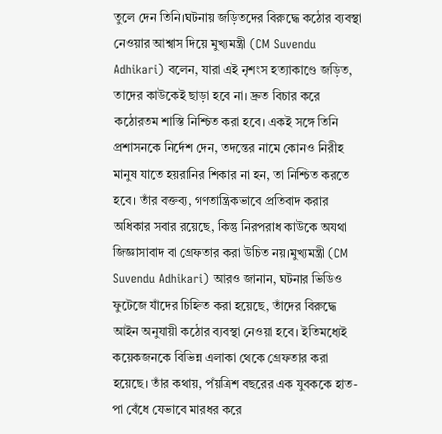তুলে দেন তিনি।ঘটনায় জড়িতদের বিরুদ্ধে কঠোর ব্যবস্থা নেওয়ার আশ্বাস দিয়ে মুখ্যমন্ত্রী (CM Suvendu Adhikari) বলেন, যারা এই নৃশংস হত্যাকাণ্ডে জড়িত, তাদের কাউকেই ছাড়া হবে না। দ্রুত বিচার করে কঠোরতম শাস্তি নিশ্চিত করা হবে। একই সঙ্গে তিনি প্রশাসনকে নির্দেশ দেন, তদন্তের নামে কোনও নিরীহ মানুষ যাতে হয়রানির শিকার না হন, তা নিশ্চিত করতে হবে। তাঁর বক্তব্য, গণতান্ত্রিকভাবে প্রতিবাদ করার অধিকার সবার রয়েছে, কিন্তু নিরপরাধ কাউকে অযথা জিজ্ঞাসাবাদ বা গ্রেফতার করা উচিত নয়।মুখ্যমন্ত্রী (CM Suvendu Adhikari) আরও জানান, ঘটনার ভিডিও ফুটেজে যাঁদের চিহ্নিত করা হয়েছে, তাঁদের বিরুদ্ধে আইন অনুযায়ী কঠোর ব্যবস্থা নেওয়া হবে। ইতিমধ্যেই কয়েকজনকে বিভিন্ন এলাকা থেকে গ্রেফতার করা হয়েছে। তাঁর কথায়, পঁয়ত্রিশ বছরের এক যুবককে হাত-পা বেঁধে যেভাবে মারধর করে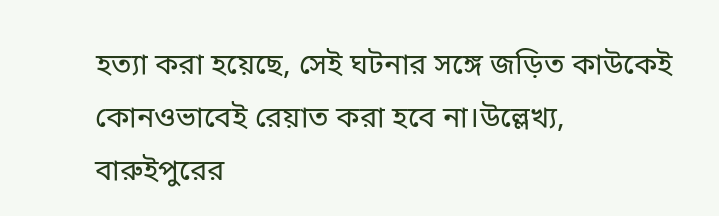হত্যা করা হয়েছে, সেই ঘটনার সঙ্গে জড়িত কাউকেই কোনওভাবেই রেয়াত করা হবে না।উল্লেখ্য, বারুইপুরের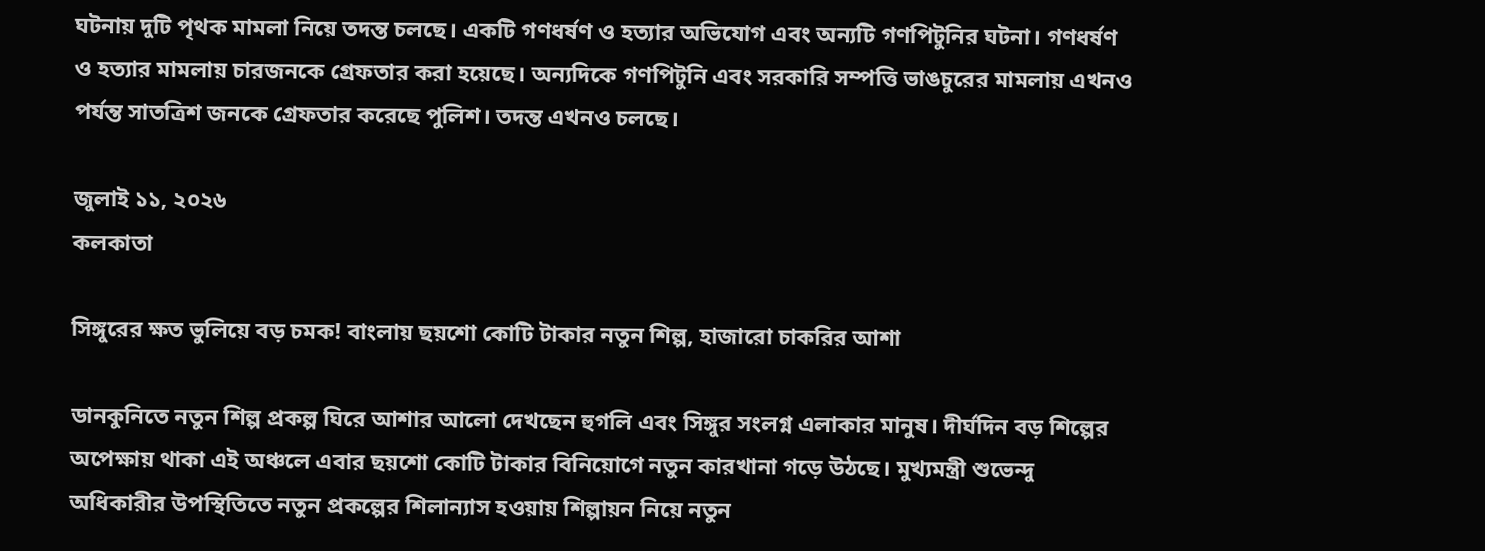ঘটনায় দুটি পৃথক মামলা নিয়ে তদন্ত চলছে। একটি গণধর্ষণ ও হত্যার অভিযোগ এবং অন্যটি গণপিটুনির ঘটনা। গণধর্ষণ ও হত্যার মামলায় চারজনকে গ্রেফতার করা হয়েছে। অন্যদিকে গণপিটুনি এবং সরকারি সম্পত্তি ভাঙচুরের মামলায় এখনও পর্যন্ত সাতত্রিশ জনকে গ্রেফতার করেছে পুলিশ। তদন্ত এখনও চলছে।

জুলাই ১১, ২০২৬
কলকাতা

সিঙ্গুরের ক্ষত ভুলিয়ে বড় চমক! বাংলায় ছয়শো কোটি টাকার নতুন শিল্প, হাজারো চাকরির আশা

ডানকুনিতে নতুন শিল্প প্রকল্প ঘিরে আশার আলো দেখছেন হুগলি এবং সিঙ্গুর সংলগ্ন এলাকার মানুষ। দীর্ঘদিন বড় শিল্পের অপেক্ষায় থাকা এই অঞ্চলে এবার ছয়শো কোটি টাকার বিনিয়োগে নতুন কারখানা গড়ে উঠছে। মুখ্যমন্ত্রী শুভেন্দু অধিকারীর উপস্থিতিতে নতুন প্রকল্পের শিলান্যাস হওয়ায় শিল্পায়ন নিয়ে নতুন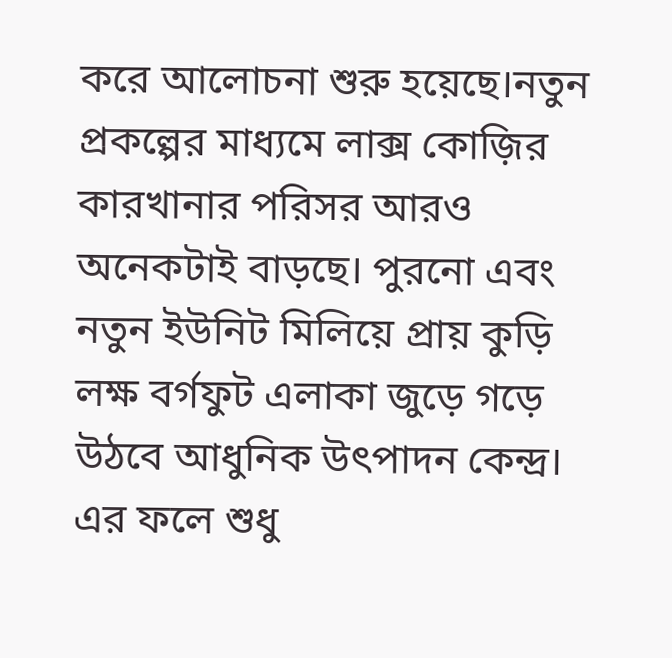করে আলোচনা শুরু হয়েছে।নতুন প্রকল্পের মাধ্যমে লাক্স কোজ়ির কারখানার পরিসর আরও অনেকটাই বাড়ছে। পুরনো এবং নতুন ইউনিট মিলিয়ে প্রায় কুড়ি লক্ষ বর্গফুট এলাকা জুড়ে গড়ে উঠবে আধুনিক উৎপাদন কেন্দ্র। এর ফলে শুধু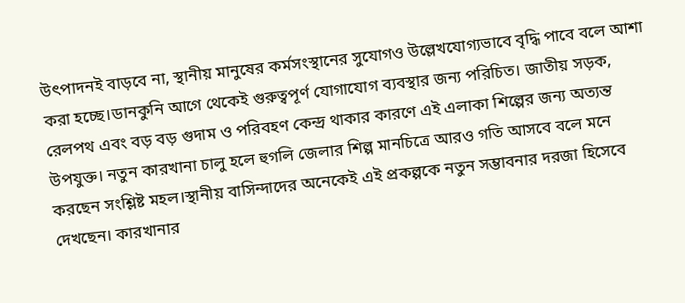উৎপাদনই বাড়বে না, স্থানীয় মানুষের কর্মসংস্থানের সুযোগও উল্লেখযোগ্যভাবে বৃদ্ধি পাবে বলে আশা করা হচ্ছে।ডানকুনি আগে থেকেই গুরুত্বপূর্ণ যোগাযোগ ব্যবস্থার জন্য পরিচিত। জাতীয় সড়ক, রেলপথ এবং বড় বড় গুদাম ও পরিবহণ কেন্দ্র থাকার কারণে এই এলাকা শিল্পের জন্য অত্যন্ত উপযুক্ত। নতুন কারখানা চালু হলে হুগলি জেলার শিল্প মানচিত্রে আরও গতি আসবে বলে মনে করছেন সংশ্লিষ্ট মহল।স্থানীয় বাসিন্দাদের অনেকেই এই প্রকল্পকে নতুন সম্ভাবনার দরজা হিসেবে দেখছেন। কারখানার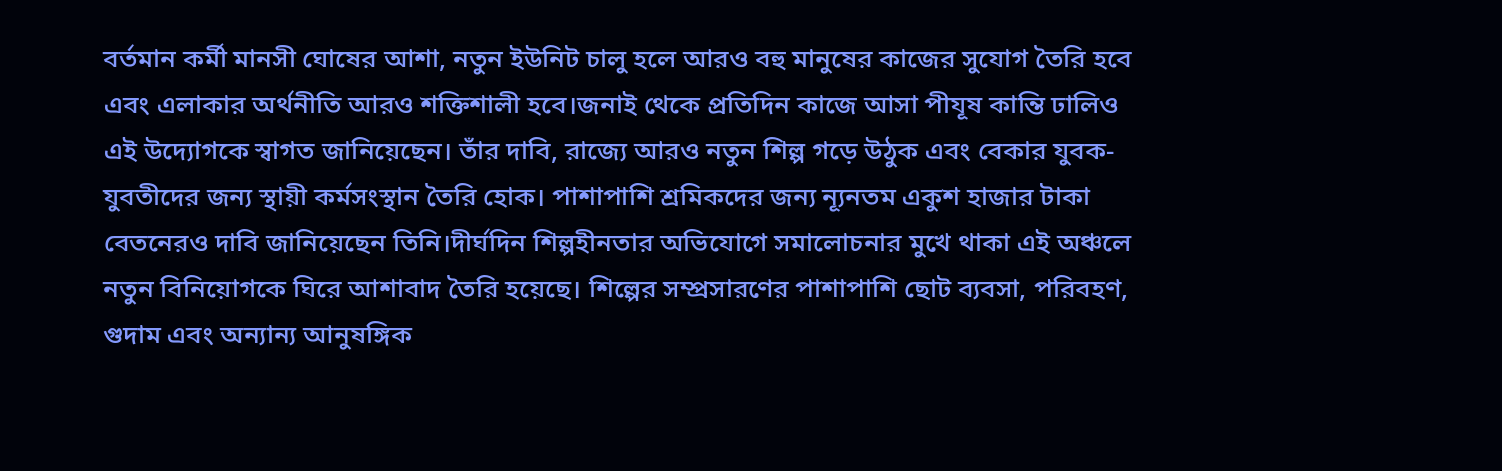বর্তমান কর্মী মানসী ঘোষের আশা, নতুন ইউনিট চালু হলে আরও বহু মানুষের কাজের সুযোগ তৈরি হবে এবং এলাকার অর্থনীতি আরও শক্তিশালী হবে।জনাই থেকে প্রতিদিন কাজে আসা পীযূষ কান্তি ঢালিও এই উদ্যোগকে স্বাগত জানিয়েছেন। তাঁর দাবি, রাজ্যে আরও নতুন শিল্প গড়ে উঠুক এবং বেকার যুবক-যুবতীদের জন্য স্থায়ী কর্মসংস্থান তৈরি হোক। পাশাপাশি শ্রমিকদের জন্য ন্যূনতম একুশ হাজার টাকা বেতনেরও দাবি জানিয়েছেন তিনি।দীর্ঘদিন শিল্পহীনতার অভিযোগে সমালোচনার মুখে থাকা এই অঞ্চলে নতুন বিনিয়োগকে ঘিরে আশাবাদ তৈরি হয়েছে। শিল্পের সম্প্রসারণের পাশাপাশি ছোট ব্যবসা, পরিবহণ, গুদাম এবং অন্যান্য আনুষঙ্গিক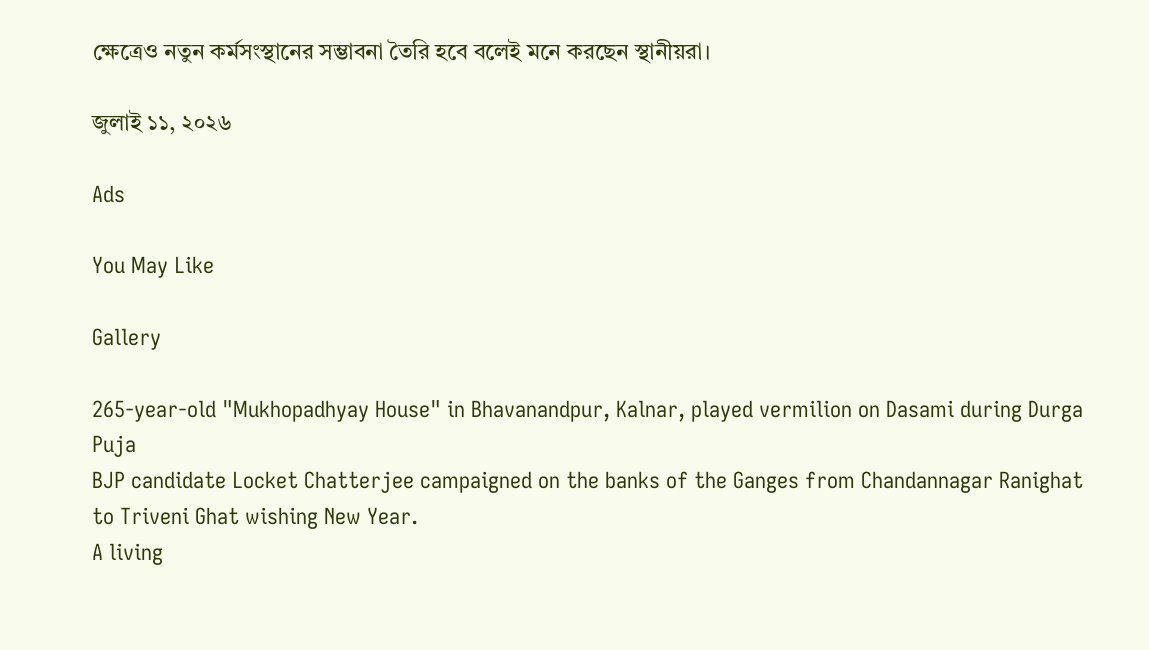ক্ষেত্রেও নতুন কর্মসংস্থানের সম্ভাবনা তৈরি হবে বলেই মনে করছেন স্থানীয়রা।

জুলাই ১১, ২০২৬

Ads

You May Like

Gallery

265-year-old "Mukhopadhyay House" in Bhavanandpur, Kalnar, played vermilion on Dasami during Durga Puja
BJP candidate Locket Chatterjee campaigned on the banks of the Ganges from Chandannagar Ranighat to Triveni Ghat wishing New Year.
A living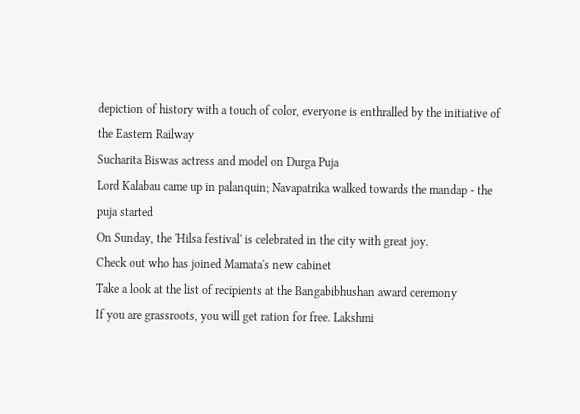depiction of history with a touch of color, everyone is enthralled by the initiative of the Eastern Railway
Sucharita Biswas actress and model on Durga Puja
Lord Kalabau came up in palanquin; Navapatrika walked towards the mandap - the puja started
On Sunday, the 'Hilsa festival' is celebrated in the city with great joy.
Check out who has joined Mamata's new cabinet
Take a look at the list of recipients at the Bangabibhushan award ceremony
If you are grassroots, you will get ration for free. Lakshmi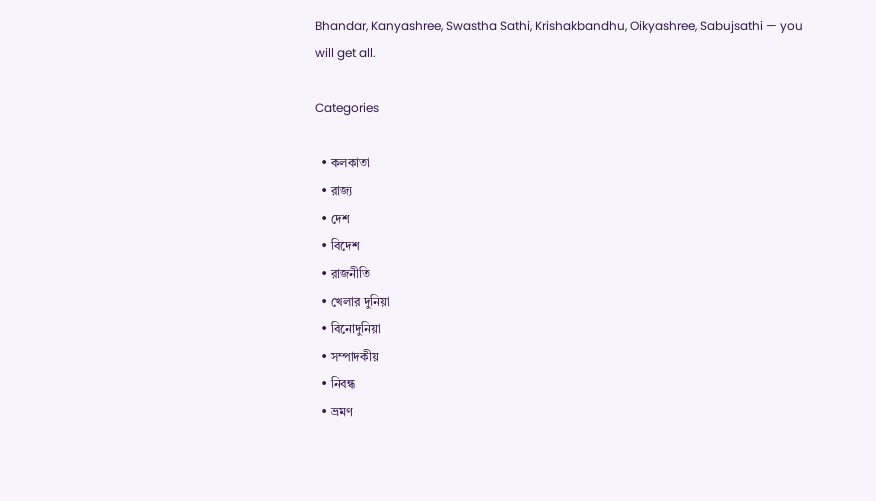Bhandar, Kanyashree, Swastha Sathi, Krishakbandhu, Oikyashree, Sabujsathi — you will get all.

Categories

  • কলকাতা
  • রাজ্য
  • দেশ
  • বিদেশ
  • রাজনীতি
  • খেলার দুনিয়া
  • বিনোদুনিয়া
  • সম্পাদকীয়
  • নিবন্ধ
  • ভ্রমণ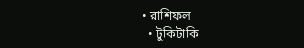• রাশিফল
  • টুকিটাকি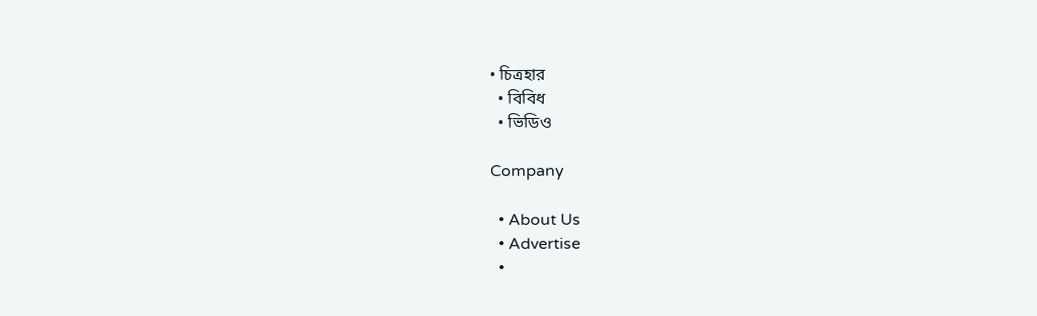• চিত্রহার
  • বিবিধ
  • ভিডিও

Company

  • About Us
  • Advertise
  •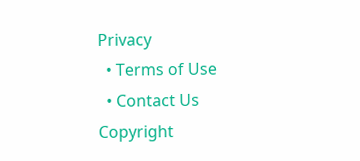Privacy
  • Terms of Use
  • Contact Us
Copyright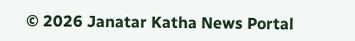© 2026 Janatar Katha News Portal